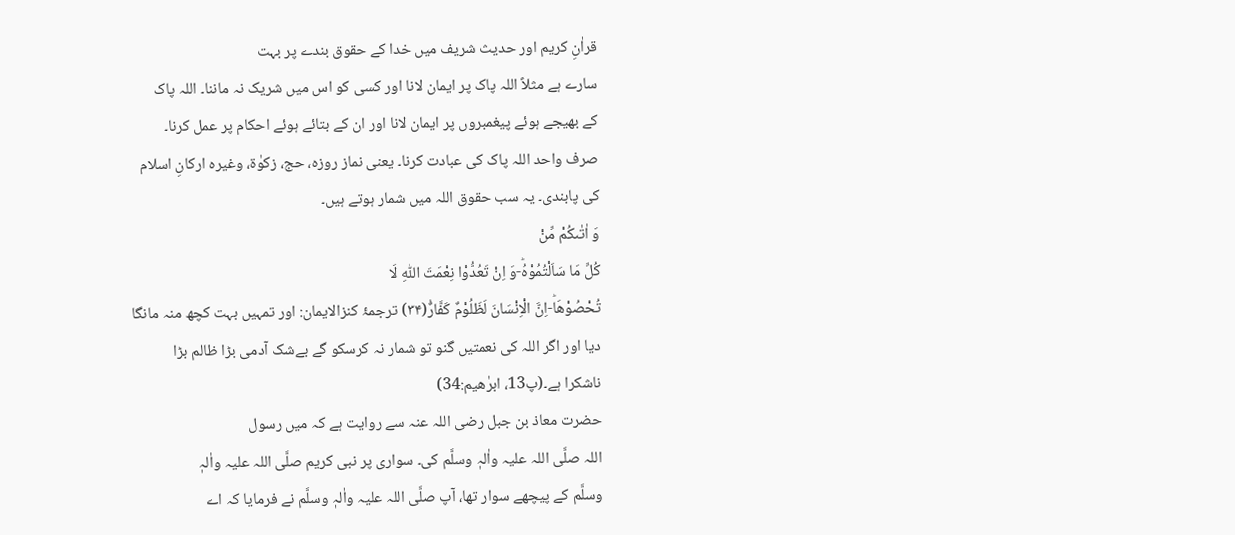قراٰنِ کریم اور حدیث شریف میں خدا کے حقوق بندے پر بہت
سارے ہے مثلاً اللہ پاک پر ایمان لانا اور کسی کو اس میں شریک نہ ماننا۔ اللہ پاک
کے بھیجے ہوئے پیغمبروں پر ایمان لانا اور ان کے بتائے ہوئے احکام پر عمل کرنا۔
صرف واحد اللہ پاک کی عبادت کرنا۔ یعنی نماز روزہ، حج، زکوٰۃ، وغیرہ ارکانِ اسلام
کی پابندی۔ یہ سب حقوق اللہ میں شمار ہوتے ہیں۔
وَ اٰتٰىكُمْ مِّنْ
كُلِّ مَا سَاَلْتُمُوْهُؕ-وَ اِنْ تَعُدُّوْا نِعْمَتَ اللّٰهِ لَا
تُحْصُوْهَاؕ-اِنَّ الْاِنْسَانَ لَظَلُوْمٌ كَفَّارٌ۠(۳۴) ترجمۂ کنزالایمان: اور تمہیں بہت کچھ منہ مانگا
دیا اور اگر اللہ کی نعمتیں گنو تو شمار نہ کرسکو گے بےشک آدمی بڑا ظالم بڑا
ناشکرا ہے۔(پ13، ابرٰھیم:34)
حضرت معاذ بن جبل رضی اللہ عنہ سے روایت ہے کہ میں رسول
اللہ صلَّی اللہ علیہ واٰلہٖ وسلَّم کی۔ سواری پر نبی کریم صلَّی اللہ علیہ واٰلہٖ
وسلَّم کے پیچھے سوار تھا، آپ صلَّی اللہ علیہ واٰلہٖ وسلَّم نے فرمایا کہ اے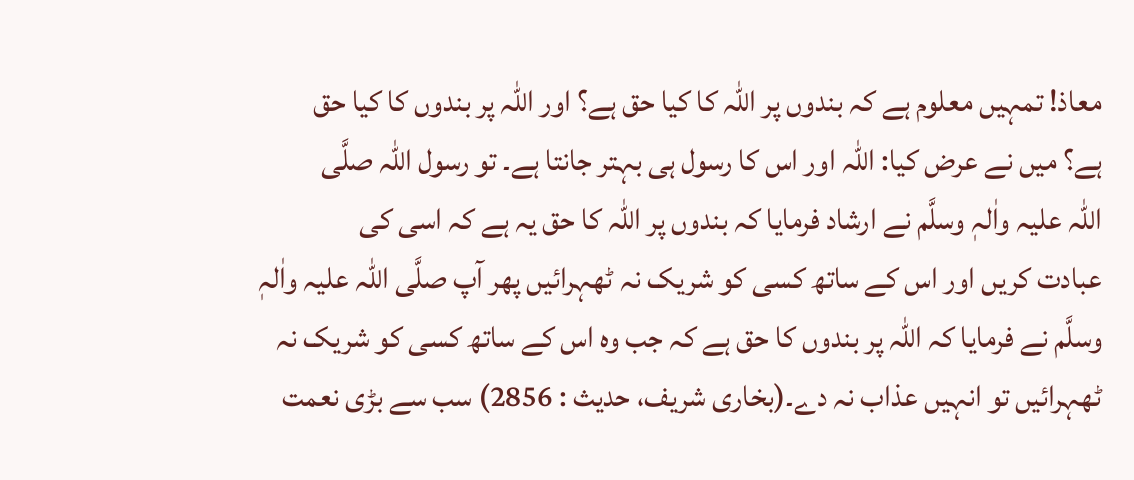معاذ! تمہیں معلوم ہے کہ بندوں پر اللہ کا کیا حق ہے؟ اور اللہ پر بندوں کا کیا حق
ہے؟ میں نے عرض کیا: اللہ اور اس کا رسول ہی بہتر جانتا ہے۔ تو رسول اللہ صلَّی
اللہ علیہ واٰلہٖ وسلَّم نے ارشاد فرمایا کہ بندوں پر اللہ کا حق یہ ہے کہ اسی کی
عبادت کریں اور اس کے ساتھ کسی کو شریک نہ ٹھہرائیں پھر آپ صلَّی اللہ علیہ واٰلہٖ
وسلَّم نے فرمایا کہ اللہ پر بندوں کا حق ہے کہ جب وہ اس کے ساتھ کسی کو شریک نہ
ٹھہرائیں تو انہیں عذاب نہ دے۔(بخاری شریف، حدیث : 2856) سب سے بڑی نعمت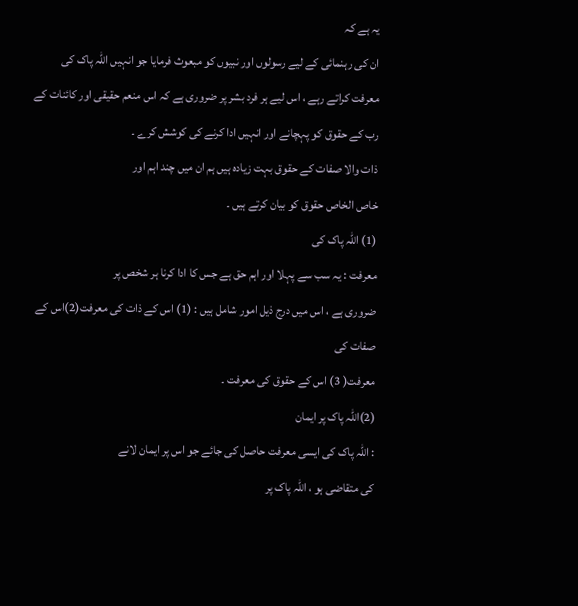یہ ہے کہ
ان کی رہنمائی کے لیے رسولوں اور نبیوں کو مبعوث فرمایا جو انہیں اللہ پاک کی
معرفت کراتے رہے ، اس لیے ہر فرد بشر پر ضروری ہے کہ اس منعم حقیقی اور کائنات کے
رب کے حقوق کو پہچانے اور انہیں ادا کرنے کی کوشش کرے ۔
ذات والا صفات کے حقوق بہت زیادہ ہیں ہم ان میں چند اہم اور
خاص الخاص حقوق کو بیان کرتے ہیں ۔
(1) اللہ پاک کی
معرفت : یہ سب سے پہلا اور اہم حق ہے جس کا ادا کرنا ہر شخص پر
ضروری ہے ، اس میں درج ذیل امور شامل ہیں : (1) اس کے ذات کی معرفت(2)اس کے صفات کی
معرفت( 3) اس کے حقوق کی معرفت ۔
(2)اللہ پاک پر ایمان
: اللہ پاک کی ایسی معرفت حاصل کی جائے جو اس پر ایمان لانے
کی متقاضی ہو ، اللہ پاک پر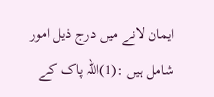ایمان لانے میں درج ذیل امور شامل ہیں :(1)اللہ پاک کے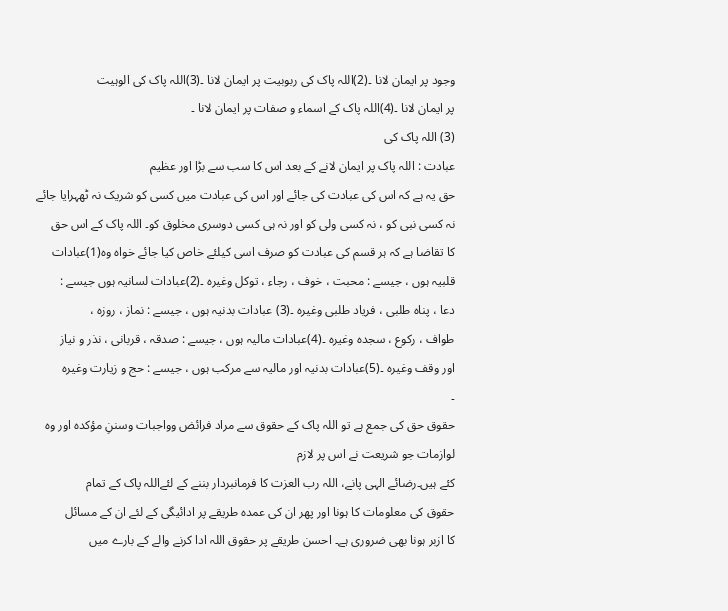وجود پر ایمان لانا ۔(2)اللہ پاک کی ربوبیت پر ایمان لانا ۔(3)اللہ پاک کی الوہیت
پر ایمان لانا ۔(4)اللہ پاک کے اسماء و صفات پر ایمان لانا ۔
(3) اللہ پاک کی
عبادت : اللہ پاک پر ایمان لانے کے بعد اس کا سب سے بڑا اور عظیم
حق یہ ہے کہ اس کی عبادت کی جائے اور اس کی عبادت میں کسی کو شریک نہ ٹھہرایا جائے
نہ کسی نبی کو ، نہ کسی ولی کو اور نہ ہی کسی دوسری مخلوق کو۔ اللہ پاک کے اس حق
کا تقاضا ہے کہ ہر قسم کی عبادت کو صرف اسی کیلئے خاص کیا جائے خواہ وہ(1)عبادات
قلبیہ ہوں ، جیسے : محبت ، خوف ، رجاء ، توکل وغیرہ ۔(2)عبادات لسانیہ ہوں جیسے :
دعا ، پناہ طلبی ، فریاد طلبی وغیرہ ۔(3) عبادات بدنیہ ہوں ، جیسے : نماز ، روزہ ،
طواف ، رکوع ، سجدہ وغیرہ ۔(4)عبادات مالیہ ہوں ، جیسے : صدقہ ، قربانی ، نذر و نیاز
اور وقف وغیرہ ۔(5)عبادات بدنیہ اور مالیہ سے مرکب ہوں ، جیسے : حج و زیارت وغیرہ
۔
حقوق حق کی جمع ہے تو اللہ پاک کے حقوق سے مراد فرائض وواجبات وسننِ مؤکدہ اور وہ لوازمات جو شریعت نے اس پر لازم
کئے ہیں۔رضائے الہی پانے، اللہ رب العزت کا فرمانبردار بننے کے لئےاللہ پاک کے تمام
حقوق کی معلومات کا ہونا اور پھر ان کی عمدہ طریقے پر ادائیگی کے لئے ان کے مسائل
کا ازبر ہونا بھی ضروری ہے۔ احسن طریقے پر حقوق اللہ ادا کرنے والے کے بارے میں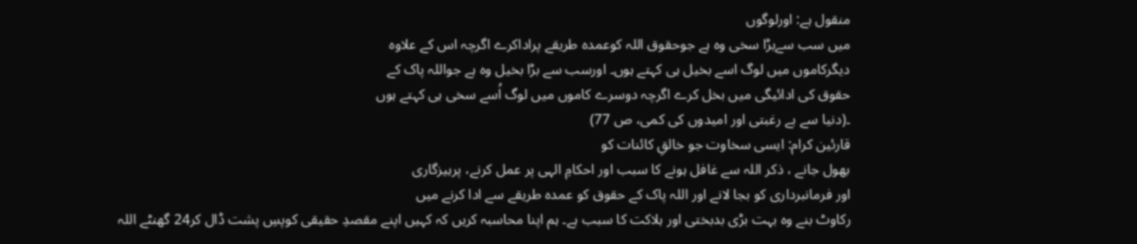منقول ہے: اورلوگوں
میں سب سےبڑا سخی وہ ہے جوحقوق اللہ کوعمدہ طریقے پراداکرے اگرچہ اس کے علاوہ
دیگرکاموں میں لوگ اسے بخیل ہی کہتے ہوں۔ اورسب سے بڑا بخیل وہ ہے جواللہ پاک کے
حقوق کی ادائیگی میں بخل کرے اگرچہ دوسرے کاموں میں لوگ اُسے سخی ہی کہتے ہوں
۔(دنیا سے بے رغبتی اور امیدوں کی کمی، ص 77)
قارئین کرام: ایسی سخاوت جو خالقِ کائنات کو
بھول جانے ، ذکر اللہ سے غافل ہونے کا سبب اور احکامِ الہی پر عمل کرنے، پرہیزگاری
اور فرمانبرداری کو بجا لانے اور اللہ پاک کے حقوق کو عمدہ طریقے سے ادا کرنے میں
رکاوٹ بنے وہ بہت بڑی بدبختی اور ہلاکت کا سبب ہے۔ ہم اپنا محاسبہ کریں کہ کہیں اپنے مقصدِ حقیقی کوپسِ پشت ڈال کر24 گھنٹے اللہ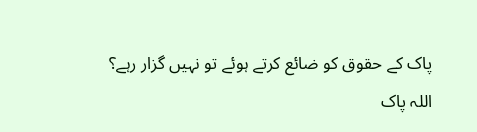پاک کے حقوق کو ضائع کرتے ہوئے تو نہیں گزار رہے؟
اللہ پاک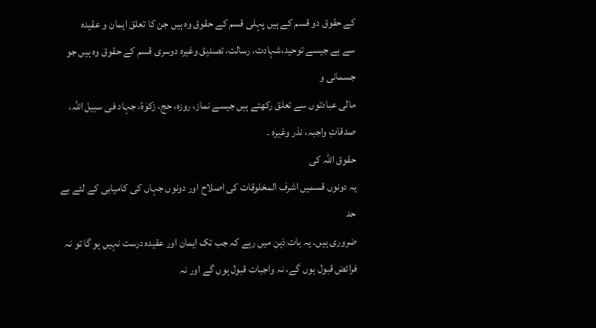کے حقوق دو قسم کے ہیں پہلی قسم کے حقوق وہ ہیں جن کا تعلق ایمان و عقیدہ
سے ہے جیسے توحید،شہادت، رسالت، تصدیق وغیرہ دوسری قسم کے حقوق وہ ہیں جو جسمانی و
مالی عبادتوں سے تعلق رکھتے ہیں جیسے نماز، روزہ، حج، زکوٰۃ، جہاد فی سبیل اللہ،
صدقاتِ واجبہ، نذر وغیرہ ۔
حقوق اللہ کی
یہ دونوں قسمیں اشرف المخلوقات کی اصلاح اور دونوں جہاں کی کامیابی کے لئے بے حد
ضروری ہیں۔ یہ بات ذہن میں رہے کہ جب تک ایمان اور عقیدہ درست نہیں ہو گا تو نہ
فرائض قبول ہوں گے، نہ واجبات قبول ہوں گے اور نہ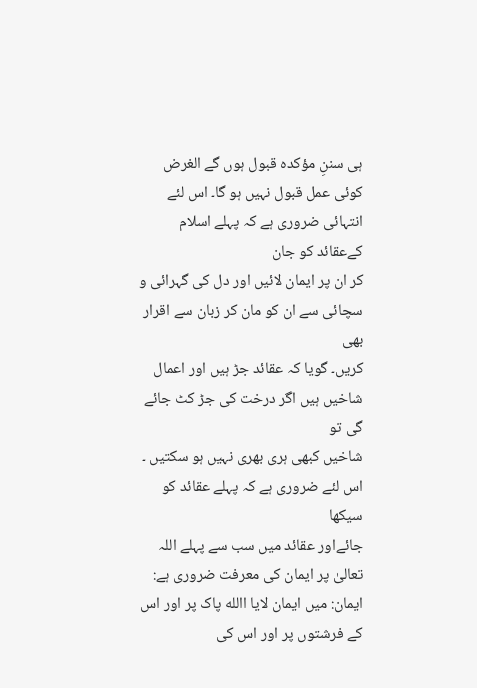ہی سننِ مؤکدہ قبول ہوں گے الغرض
کوئی عمل قبول نہیں ہو گا۔ اس لئے انتہائی ضروری ہے کہ پہلے اسلام کےعقائد کو جان
کر ان پر ایمان لائیں اور دل کی گہرائی و سچائی سے ان کو مان کر زبان سے اقرار بھی
کریں۔ گویا کہ عقائد جڑ ہیں اور اعمال شاخیں ہیں اگر درخت کی جڑ کٹ جائے گی تو
شاخیں کبھی ہری بھری نہیں ہو سکتیں ۔ اس لئے ضروری ہے کہ پہلے عقائد کو سیکھا
جائےاور عقائد میں سب سے پہلے اللہ تعالیٰ پر ایمان کی معرفت ضروری ہے:
ایمان: میں ایمان لایا االله پاک پر اور اس
کے فرشتوں پر اور اس کی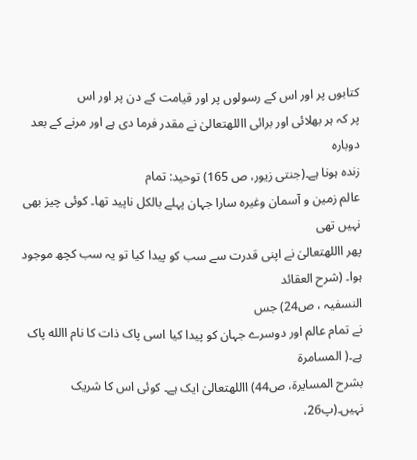کتابوں پر اور اس کے رسولوں پر اور قیامت کے دن پر اور اس
پر کہ ہر بھلائی اور برائی االلهتعالیٰ نے مقدر فرما دی ہے اور مرنے کے بعد دوبارہ
زندہ ہونا ہے۔(جنتی زیور، ص 165) توحید: تمام
عالم زمین و آسمان وغیرہ سارا جہان پہلے بالکل ناپید تھا۔ کوئی چیز بھی نہیں تھی
پھر االلهتعالیٰ نے اپنی قدرت سے سب کو پیدا کیا تو یہ سب کچھ موجود ہوا۔ (شرح العقائد
النسفیہ ، ص24) جس
نے تمام عالم اور دوسرے جہان کو پیدا کیا اسی پاک ذات کا نام االله پاک ہے۔( المسامرۃ
بشرح المسایرۃ، ص44) االلهتعالیٰ ایک ہے۔ کوئی اس کا شریک نہیں۔(پ26،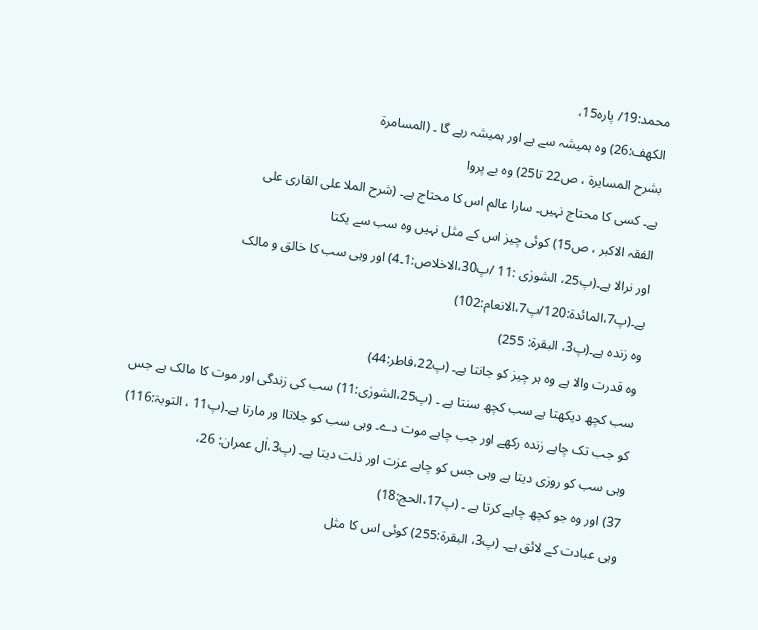محمد:19/ پارہ15،
الکھف:26) وہ ہمیشہ سے ہے اور ہمیشہ رہے گا ۔ (المسامرۃ
بشرح المسایرۃ ، ص22 تا25) وہ بے پروا
ہے۔ کسی کا محتاج نہیں۔ سارا عالم اس کا محتاج ہے۔ (شرح الملا علی القاری علی
الفقہ الاکبر ، ص15) کوئی چیز اس کے مثل نہیں وہ سب سے یکتا
اور نرالا ہے۔(پ25، الشورٰی :11 /پ30،الاخلاص:1۔4) اور وہی سب کا خالق و مالک ہے۔(پ7،المائدۃ:120/پ7،الانعام:102)
وہ زندہ ہے۔(پ3، البقرۃ: 255)
وہ قدرت والا ہے وہ ہر چیز کو جانتا ہے۔ (پ22،فاطر:44)
سب کچھ دیکھتا ہے سب کچھ سنتا ہے ۔ (پ25،الشورٰی:11) سب کی زندگی اور موت کا مالک ہے جس
کو جب تک چاہے زندہ رکھے اور جب چاہے موت دے۔ وہی سب کو جلاتاا ور مارتا ہے۔(پ11 ، التوبۃ:116)
وہی سب کو روزی دیتا ہے وہی جس کو چاہے عزت اور ذلت دیتا ہے۔ (پ3،اٰل عمران: 26،
37) اور وہ جو کچھ چاہے کرتا ہے ۔ (پ17،الحج:18)
وہی عبادت کے لائق ہے۔ (پ3، البقرۃ:255) کوئی اس کا مثل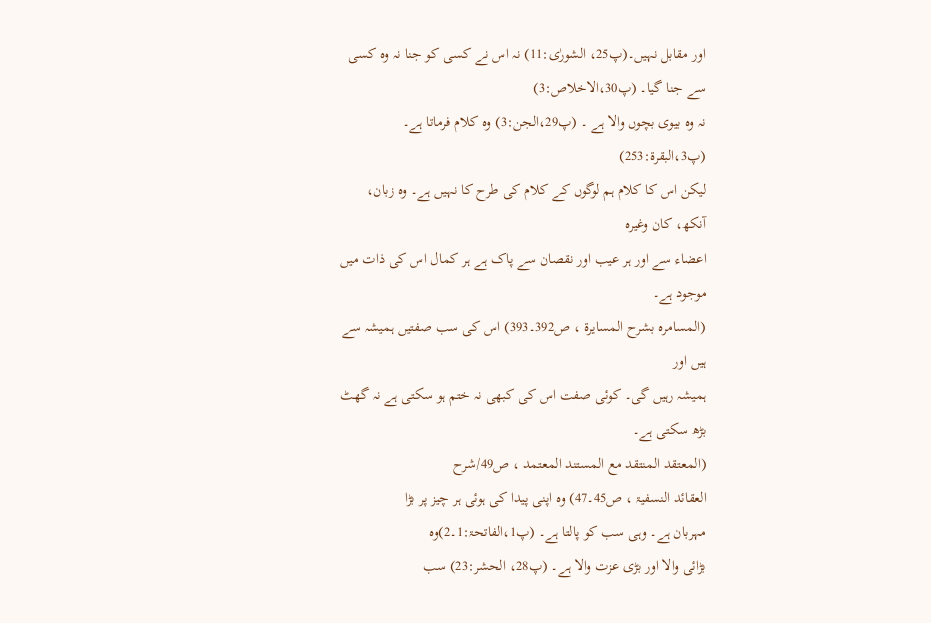اور مقابل نہیں۔(پ25، الشورٰی:11) نہ اس نے کسی کو جنا نہ وہ کسی سے جنا گیا۔ (پ30،الاخلاص:3)
نہ وہ بیوی بچوں والا ہے ۔ (پ29،الجن:3) وہ کلام فرماتا ہے۔ (پ3،البقرۃ:253)
لیکن اس کا کلام ہم لوگوں کے کلام کی طرح کا نہیں ہے۔ وہ زبان، آنکھ، کان وغیرہ
اعضاء سے اور ہر عیب اور نقصان سے پاک ہے ہر کمال اس کی ذات میں موجود ہے۔
(المسامرہ بشرح المسایرۃ ، ص392۔393) اس کی سب صفتیں ہمیشہ سے ہیں اور
ہمیشہ رہیں گی۔ کوئی صفت اس کی کبھی نہ ختم ہو سکتی ہے نہ گھٹ بڑھ سکتی ہے۔
(المعتقد المنتقد مع المستند المعتمد ، ص49/شرح
العقائد النسفیۃ ، ص45۔47) وہ اپنی پیدا کی ہوئی ہر چیز پر بڑا
مہربان ہے۔ وہی سب کو پالتا ہے۔ (پ1،الفاتحۃ:1۔2)وہ
بڑائی والا اور بڑی عزت والا ہے۔ (پ28، الحشر:23) سب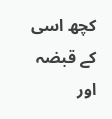کچھ اسی کے قبضہ اور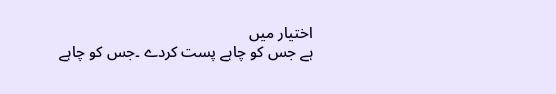اختیار میں
ہے جس کو چاہے پست کردے ۔جس کو چاہے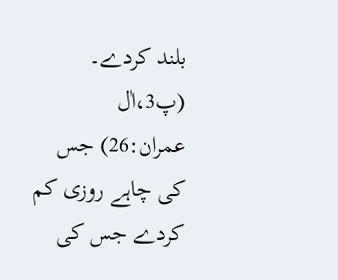بلند کردے۔ (پ3،اٰل
عمران:26) جس کی چاہے روزی کم کردے جس کی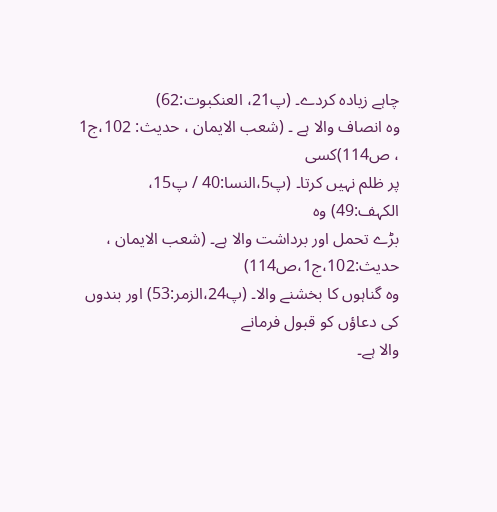چاہے زیادہ کردے۔ (پ21، العنکبوت:62)
وہ انصاف والا ہے ۔ (شعب الایمان ، حدیث: 102،ج1 ، ص114)کسی
پر ظلم نہیں کرتا۔ (پ5،النسا:40 / پ15،
الکہف:49) وہ
بڑے تحمل اور برداشت والا ہے۔ (شعب الایمان ، حدیث:102،ج1،ص114)
وہ گناہوں کا بخشنے والا۔ (پ24،الزمر:53) اور بندوں کی دعاؤں کو قبول فرمانے
والا ہے۔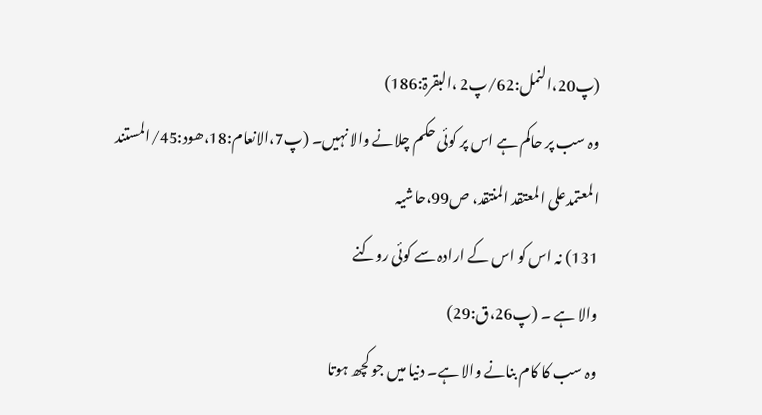(پ20،النمل:62/پ2 ،البقرۃ:186)
وہ سب پر حاکم ہے اس پر کوئی حکم چلانے والا نہیں۔ (پ7،الانعام:18،ھود:45/المستند
المعتمدعلی المعتقد المنتقد، ص99،حاشیہ
131) نہ اس کو اس کے ارادہ سے کوئی روکنے
والا ہے ۔ (پ26،ق:29)
وہ سب کا کام بنانے والا ہے۔ دنیا میں جو کچھ ہوتا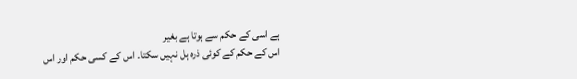ہے اسی کے حکم سے ہوتا ہے بغیر
اس کے حکم کے کوئی ذرہ ہل نہیں سکتا۔ اس کے کسی حکم اور اس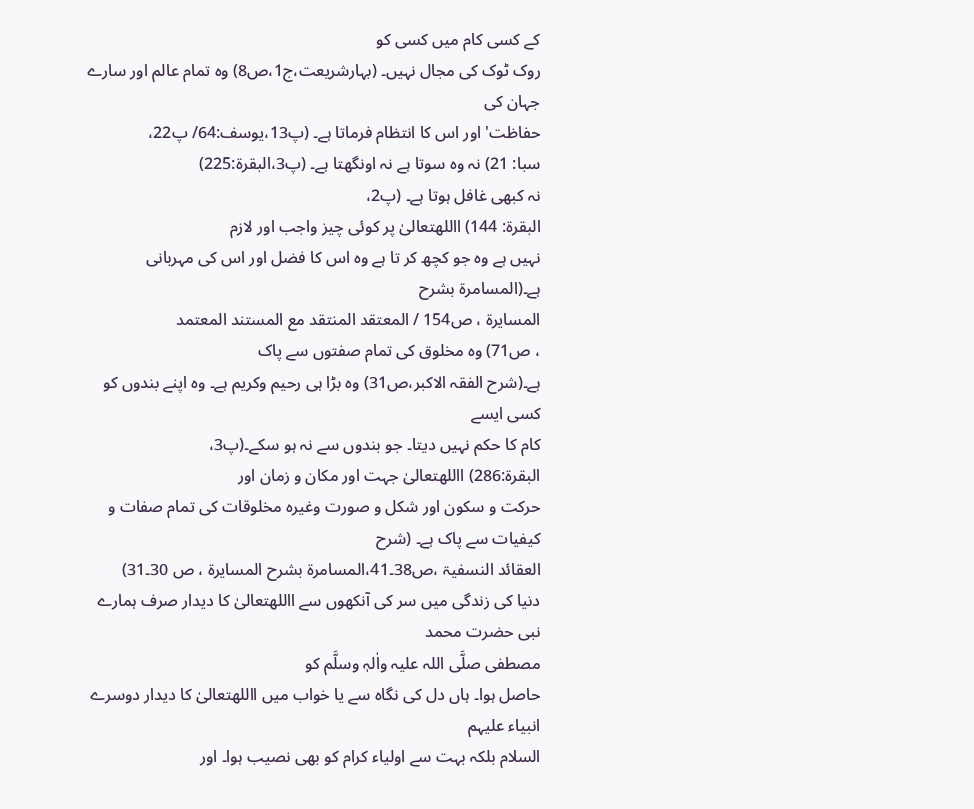کے کسی کام میں کسی کو
روک ٹوک کی مجال نہیں۔ (بہارشریعت،ج1،ص8) وہ تمام عالم اور سارے جہان کی
حفاظت' اور اس کا انتظام فرماتا ہے۔ (پ13،یوسف:64/ پ22،
سبا: 21) نہ وہ سوتا ہے نہ اونگھتا ہے۔ (پ3،البقرۃ:225)
نہ کبھی غافل ہوتا ہے۔ (پ2،
البقرۃ: 144) االلهتعالیٰ پر کوئی چیز واجب اور لازم
نہیں ہے وہ جو کچھ کر تا ہے وہ اس کا فضل اور اس کی مہربانی ہے۔(المسامرۃ بشرح
المسایرۃ ، ص154 / المعتقد المنتقد مع المستند المعتمد
، ص71) وہ مخلوق کی تمام صفتوں سے پاک
ہے۔(شرح الفقہ الاکبر،ص31) وہ بڑا ہی رحیم وکریم ہے۔ وہ اپنے بندوں کو کسی ایسے
کام کا حکم نہیں دیتا۔ جو بندوں سے نہ ہو سکے۔(پ3،
البقرۃ:286) االلهتعالیٰ جہت اور مکان و زمان اور
حرکت و سکون اور شکل و صورت وغیرہ مخلوقات کی تمام صفات و کیفیات سے پاک ہے۔ (شرح
العقائد النسفیۃ ،ص38۔41،المسامرۃ بشرح المسایرۃ ، ص 30۔31)
دنیا کی زندگی میں سر کی آنکھوں سے االلهتعالیٰ کا دیدار صرف ہمارے نبی حضرت محمد
مصطفی صلَّی اللہ علیہ واٰلہٖ وسلَّم کو
حاصل ہوا۔ ہاں دل کی نگاہ سے یا خواب میں االلهتعالیٰ کا دیدار دوسرے انبیاء علیہم
السلام بلکہ بہت سے اولیاء کرام کو بھی نصیب ہوا۔ اور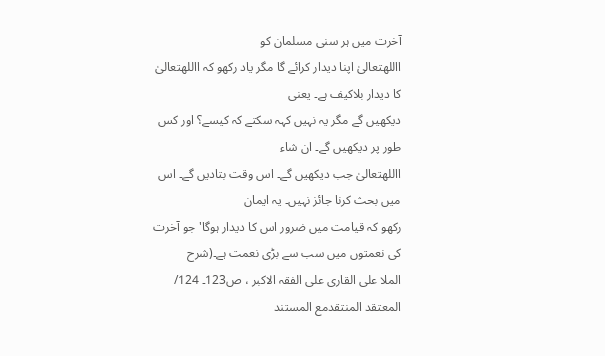آخرت میں ہر سنی مسلمان کو
االلهتعالیٰ اپنا دیدار کرائے گا مگر یاد رکھو کہ االلهتعالیٰ کا دیدار بلاکیف ہے۔ یعنی
دیکھیں گے مگر یہ نہیں کہہ سکتے کہ کیسے؟ اور کس طور پر دیکھیں گے۔ ان شاء
االلهتعالیٰ جب دیکھیں گے۔ اس وقت بتادیں گے۔ اس میں بحث کرنا جائز نہیں۔ یہ ایمان
رکھو کہ قیامت میں ضرور اس کا دیدار ہوگا' جو آخرت کی نعمتوں میں سب سے بڑی نعمت ہے۔(شرح
الملا علی القاری علی الفقہ الاکبر ، ص123۔ 124/ المعتقد المنتقدمع المستند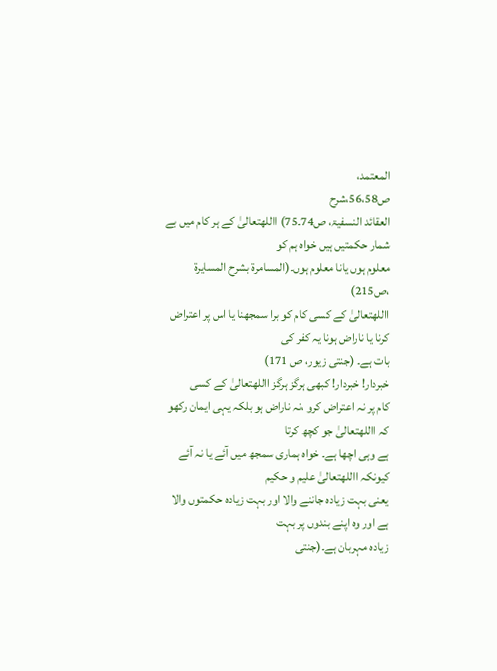المعتمد،
ص56،58،شرح
العقائد النسفیۃ، ص74۔75) االلهتعالیٰ کے ہر کام میں بے شمار حکمتیں ہیں خواہ ہم کو
معلوم ہوں یانا معلوم ہوں۔(المسامرۃ بشرح المسایرۃ ،ص215)
االلهتعالیٰ کے کسی کام کو برا سمجھنا یا اس پر اعتراض کرنا یا ناراض ہونا یہ کفر کی
بات ہے۔ (جنتی زیور، ص 171)
خبردار! خبردار! کبھی ہرگز ہرگز االلهتعالیٰ کے کسی
کام پر نہ اعتراض کرو ،نہ ناراض ہو بلکہ یہی ایمان رکھو کہ االلهتعالیٰ جو کچھ کرتا
ہے وہی اچھا ہے۔ خواہ ہماری سمجھ میں آئے یا نہ آئے کیونکہ االلهتعالیٰ علیم و حکیم
یعنی بہت زیادہ جاننے والا اور بہت زیادہ حکمتوں والا ہے اور وہ اپنے بندوں پر بہت
زیادہ مہربان ہے۔(جنتی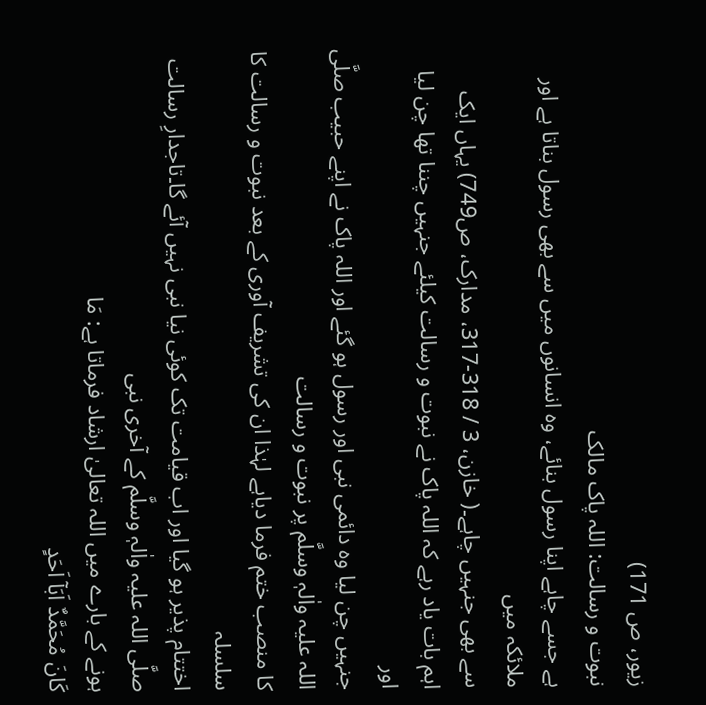زیور، ص 171)
نبوت و رسالت: اللہ پاک مالک
ہے جسے چاہے اپنا رسول بنائے، وہ انسانوں میں سے بھی رسول بناتا ہے اور ملائکہ میں
سے بھی جنہیں چاہے۔( خازن، 3 / 318-317، مدارک، ص749) یہاں ایک
اہم بات یاد رہے کہ اللہ پاک نے نبوت و رسالت کیلئے جنہیں چننا تھا چن لیا اور
جنہیں چن لیا وہ دائمی نبی اور رسول ہو گئے اور اللہ پاک نے اپنے حبیب صلَّی اللہ علیہ واٰلہٖ وسلَّم پر نبوت و رسالت
کا منصب ختم فرما دیاہے لہٰذا ان کی تشریف آوری کے بعد نبوت و رسالت کا سلسلہ
اختتام پذیر ہو گیا اور اب قیامت تک کوئی نیا نبی نہیں آئے گا۔تاجدارِ رسالت صلَّی اللہ علیہ واٰلہٖ وسلَّم کے آخری نبی
ہونے کے بارے میں اللہ تعالیٰ ارشاد فرماتا ہے: مَا
كَانَ مُحَمَّدٌ اَبَاۤ اَحَدٍ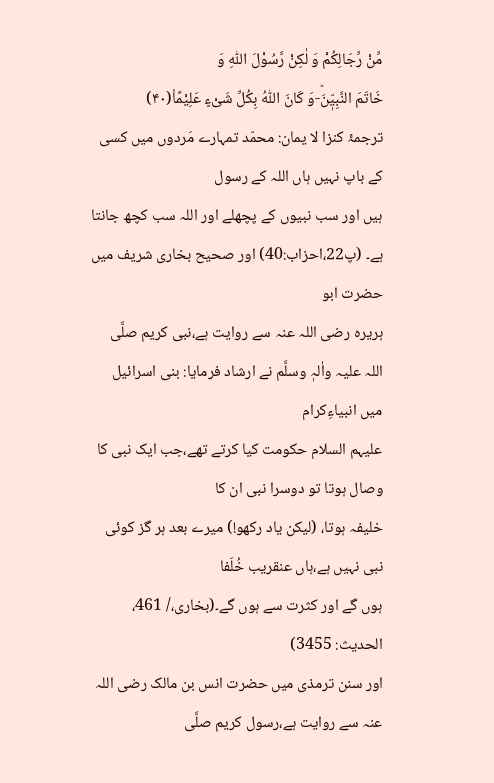مِّنْ رِّجَالِكُمْ وَ لٰكِنْ رَّسُوْلَ اللّٰهِ وَ
خَاتَمَ النَّبِیّٖنَؕ-وَ كَانَ اللّٰهُ بِكُلِّ شَیْءٍ عَلِیْمًا۠(۴۰)
ترجمۂ کنزا لا یمان: محمّد تمہارے مَردوں میں کسی کے باپ نہیں ہاں اللہ کے رسول
ہیں اور سب نبیوں کے پچھلے اور اللہ سب کچھ جانتا ہے۔ (پ22،احزاب:40) اور صحیح بخاری شریف میں حضرت ابو
ہریرہ رضی اللہ عنہ سے روایت ہے،نبی کریم صلَّی
اللہ علیہ واٰلہٖ وسلَّم نے ارشاد فرمایا: بنی اسرائیل میں انبیاءِکرام
علیہم السلام حکومت کیا کرتے تھے،جب ایک نبی کا وصال ہوتا تو دوسرا نبی ان کا
خلیفہ ہوتا، (لیکن یاد رکھو!) میرے بعد ہر گز کوئی نبی نہیں ہے،ہاں عنقریب خُلَفا
ہوں گے اور کثرت سے ہوں گے۔(بخاری،/ 461، الحدیث: 3455)
اور سنن ترمذی میں حضرت انس بن مالک رضی اللہ عنہ سے روایت ہے،رسول کریم صلَّی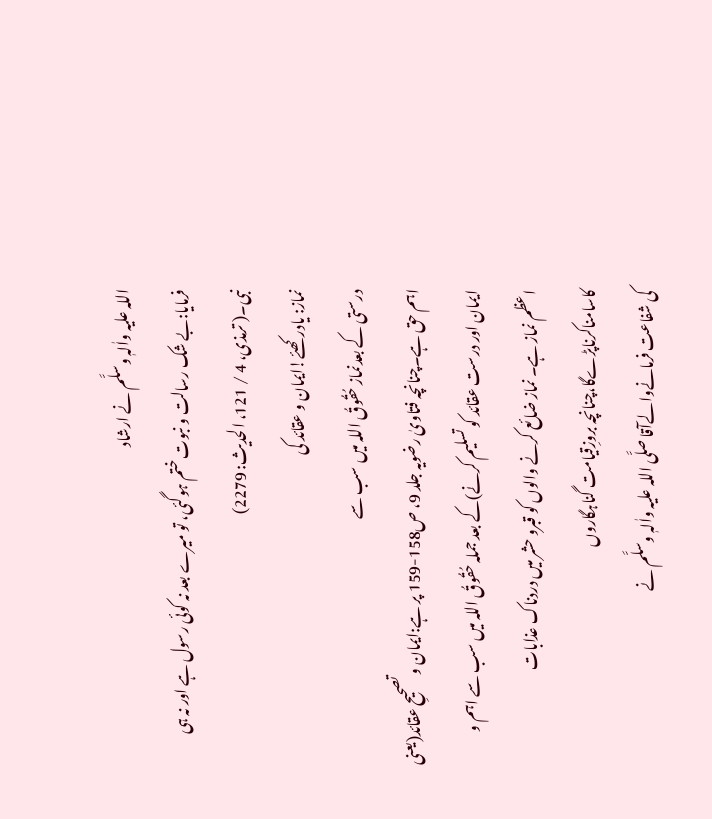اللہ علیہ واٰلہٖ وسلَّم نے ارشاد
فرمایا:بے شک رسالت و نبوت ختم ہوگئی، تو میرے بعد نہ کوئی رسول ہے اور نہ ہی
نبی۔( ترمذی، 4 / 121، الحدیث: 2279)
نماز: یادرکھئے!ایمان و عقائد کی
درستی کے بعدنماز حُقُوقُ اللہ میں سب سے
اہم حق ہے۔چنانچہ فتاویٰ رضویہ جلد 9، ص158-159 پر ہے:ایمان و تصحیحِ عقائد(یعنی
ایمان اور درست عقائد کو تسلیم کرنے)کے بعد جملہ حُقُوقُ اللہ میں سب سے اہم و
اعظم نماز ہے۔ نماز ضائع کرنے والوں کو قبرو حشر میں دردناک عذابات
کاسامناکرناپڑےگا،چنانچہ بروزِقیامت گناہگاروں
کی شفاعت فرمانےوالےآقا صلَّی اللہ علیہ واٰلہٖ وسلَّم نے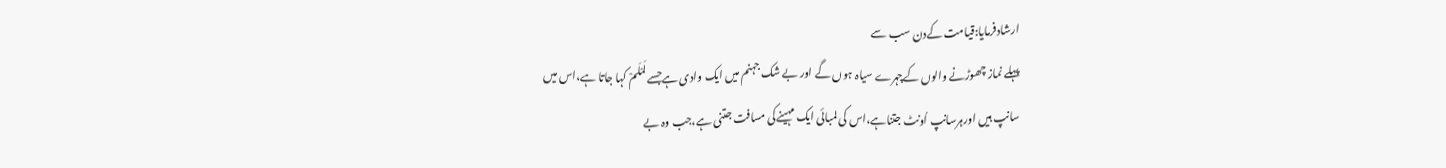ارشادفرمایا:قيامت کےدن سب سے
پہلے نماز چھوڑنے والوں کےچہرے سياہ ہوں گے اور بے شک جہنم ميں ايک وادی ہےجسے لَمْلَمْ کہا جاتا ہے،اس میں
سانپ ہيں اورہرسانپ اُونٹ جتناہے،اس کی لمبائی ايک مہینےکی مسافت جتنی ہے،جب وہ بے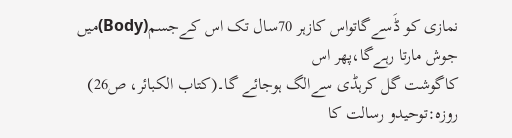نمازی کو ڈَسےگاتواس کازہر 70سال تک اس کےجسم(Body)میں جوش مارتا رہےگا،پھر اس
کاگوشت گل کرہڈی سےالگ ہوجائے گا۔(کتاب الکبائر، ص26)
روزہ:توحیدو رسالت کا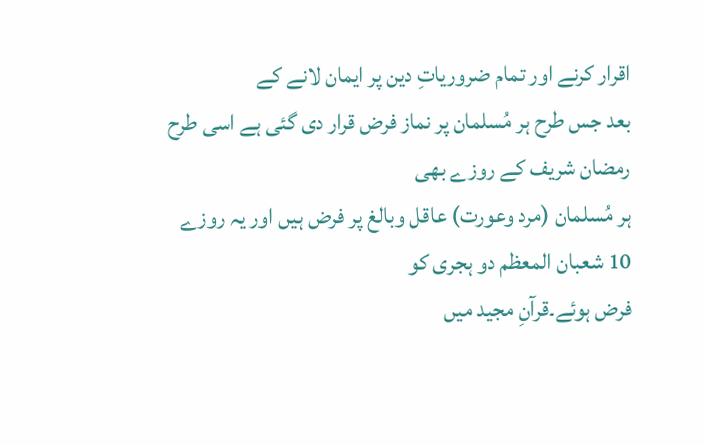اقرار کرنے اور تمام ضروریاتِ دین پر ایمان لانے کے
بعد جس طرح ہر مُسلمان پر نماز فرض قرار دی گئی ہے اسی طرح رمضان شریف کے روزے بھی
ہر مُسلمان (مرد وعورت) عاقل وبالغ پر فرض ہیں اور یہ روزے 10 شعبان المعظم دو ہجری کو
فرض ہوئے۔قرآنِ مجید میں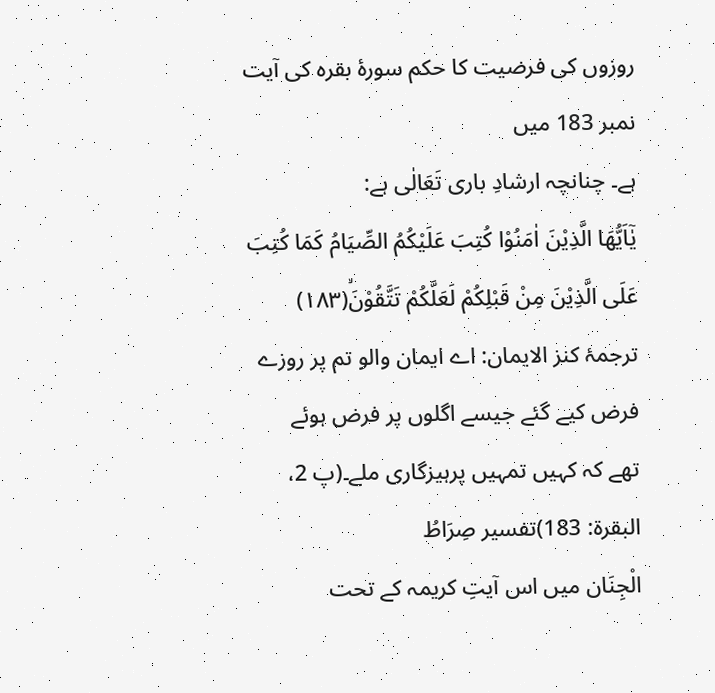روزوں کی فرضیت کا حکم سورۂ بقرہ کی آیت نمبر 183 میں
ہے۔ چنانچہ ارشادِ باری تَعَالٰی ہے:
یٰۤاَیُّهَا الَّذِیْنَ اٰمَنُوْا كُتِبَ عَلَیْكُمُ الصِّیَامُ كَمَا كُتِبَ
عَلَى الَّذِیْنَ مِنْ قَبْلِكُمْ لَعَلَّكُمْ تَتَّقُوْنَۙ(۱۸۳) ترجمۂ کنز الایمان: اے ایمان والو تم پر روزے فرض کیے گئے جیسے اگلوں پر فرض ہوئے
تھے کہ کہیں تمہیں پرہیزگاری ملے۔(پ 2، البقرۃ: 183)تفسیر صِرَاطُ
الْجِنَان میں اس آیتِ کریمہ کے تحت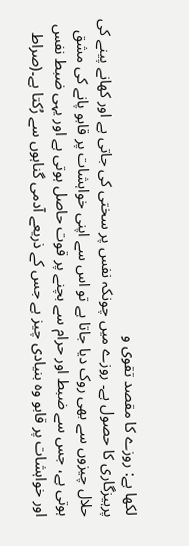لکھا ہے: روزے کا مقصد تقوی و
پرہیزگاری کا حصول ہے۔ روزے میں چونکہ نفس پر سختی کی جاتی ہے اور کھانے پینے کی
حلال چیزوں سے بھی روک دیا جاتا ہے تو اس سے اپنی خواہشات پر قابو پانے کی مشق
ہوتی ہے، جس سے ضبط اور حرام سے بچنے پر قوت حاصل ہوتی ہے اور یہی ضبط نفس
اور خواہشات پر قابو وہ بنیادی چیز ہے جس کے ذریعے آدمی گناہوں سے رُکتا ہے۔(صراط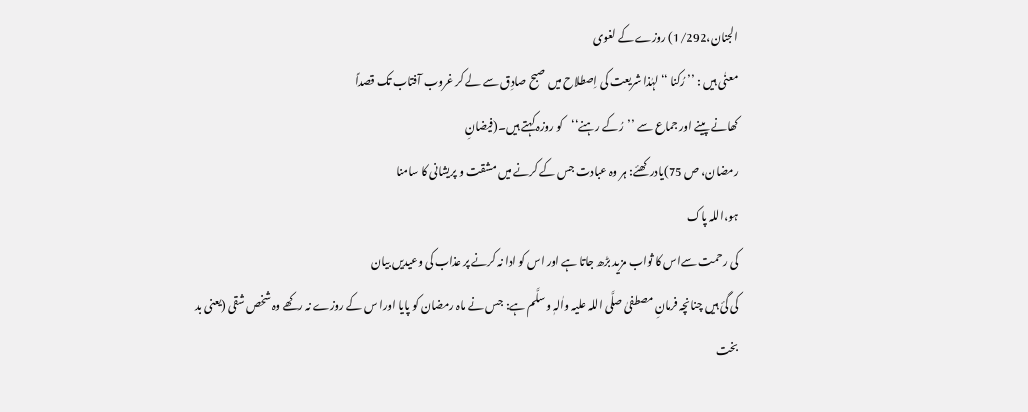الجنان،1/292) روزے کے لغوی
معنٰی ہیں : ’’ رُکنا ‘‘ لہٰذا شریعت کی اِصطلاح میں صبح صادِق سے لے کر غروب آفتاب تک قصداً
کھانے پینے اور جماع سے ’’رُکے رہنے‘‘کو روزہ کہتے ہیں۔(فیضانِ
رمضان، ص 75)یادرکھئے: ہر وہ عبادت جس کے کرنے میں مشقت و پریشانی کا سامنا
ہو،اللہ پاک
کی رحمت سےاس کا ثواب مزید بڑھ جاتا ہے اور اس کو ادا نہ کرنے پر عذاب کی وعیدیں بیان
کی گئ ہیں چنانچہ فرمانِ مصطفیٰ صلَّی اللہ علیہ واٰلہٖ وسلَّم ہے: جس نے ماہ رمضان کو پایا اورا س کے روزے نہ رکھے وہ شخص شقی (یعنی بد بخت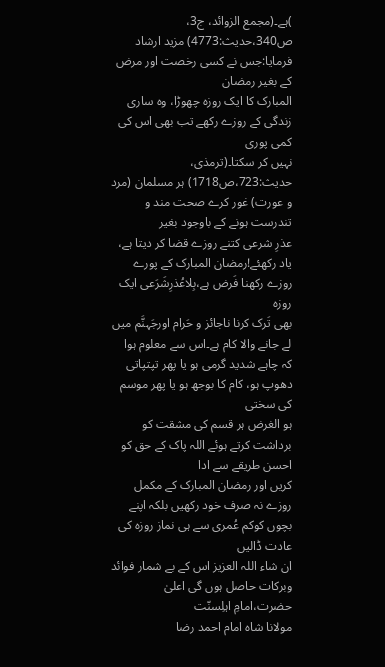)ہے۔(مجمع الزوائد، ج3، ص340،حدیث:4773) مزید ارشاد فرمایا:جس نے کسی رخصت اور مرض کے بغير رمضان
المبارک کا ايک روزہ چھوڑا، وہ ساری زندگی کے روزے رکھے تب بھی اس کی کمی پوری
نہيں کر سکتا۔(ترمذی، حدیث:723،ص1718) ہر مسلمان (مرد و عورت) غور کرے صحت مند و تندرست ہونے کے باوجود بغیر
عذرِ شرعی کتنے روزے قضا کر دیتا ہے، یاد رکھئے!رمضان المبارک کے پورے روزے رکھنا فَرض ہے،بِلاعُذرِشَرَعی ایک روزہ
بھی تَرک کرنا ناجائز و حَرام اورجَہنَّم میں لے جانے والا کام ہے۔اس سے معلوم ہوا
کہ چاہے شدید گرمی ہو یا پھر تپتپاتی دھوپ ہو، کام کا بوجھ ہو یا پھر موسم کی سختی
ہو الغرض ہر قسم کی مشقت کو برداشت کرتے ہوئے اللہ پاک کے حق کو احسن طریقے سے ادا
کریں اور رمضان المبارک کے مکمل روزے نہ صرف خود رکھیں بلکہ اپنے بچوں کوکم عُمری سے ہی نماز روزہ کی عادت ڈالیں
ان شاء اللہ العزیز اس کے بے شمار فوائد وبرکات حاصل ہوں گی اعلیٰ حضرت،امامِ اہلِسنّت
مولانا شاہ امام احمد رضا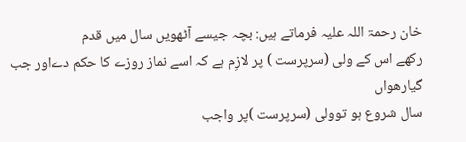خان رحمۃ اللہ علیہ فرماتے ہیں: بچہ جیسے آٹھویں سال میں قدم
رکھے اس کے ولی (سرپرست ) پر لازِم ہے کہ اسے نماز روزے کا حکم دےاور جب گیارھواں
سال شروع ہو توولی (سرپرست )پر واجب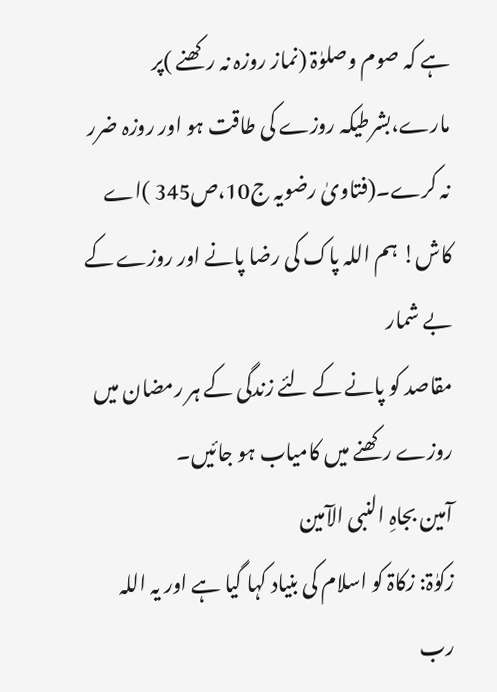ہے کہ صوم وصلوٰۃ (نماز روزہ نہ رکھنے )پر
مارے،بشرطیکہ روزے کی طاقت ہو اور روزہ ضرر نہ کرے۔(فتاویٰ رضویہ ج10،ص345 )اے کاش! ہم اللہ پاک کی رضا پانے اور روزے کے بے شمار
مقاصد کو پانے کے لئے زندگی کے ہر رمضان میں روزے رکھنے میں کامیاب ہو جائیں۔
آمین بجاہِ النبی الآمین
زکوٰۃ: زکاۃ کو اسلام کی بنیاد کہا گیا ہے اور یہ اللہ
رب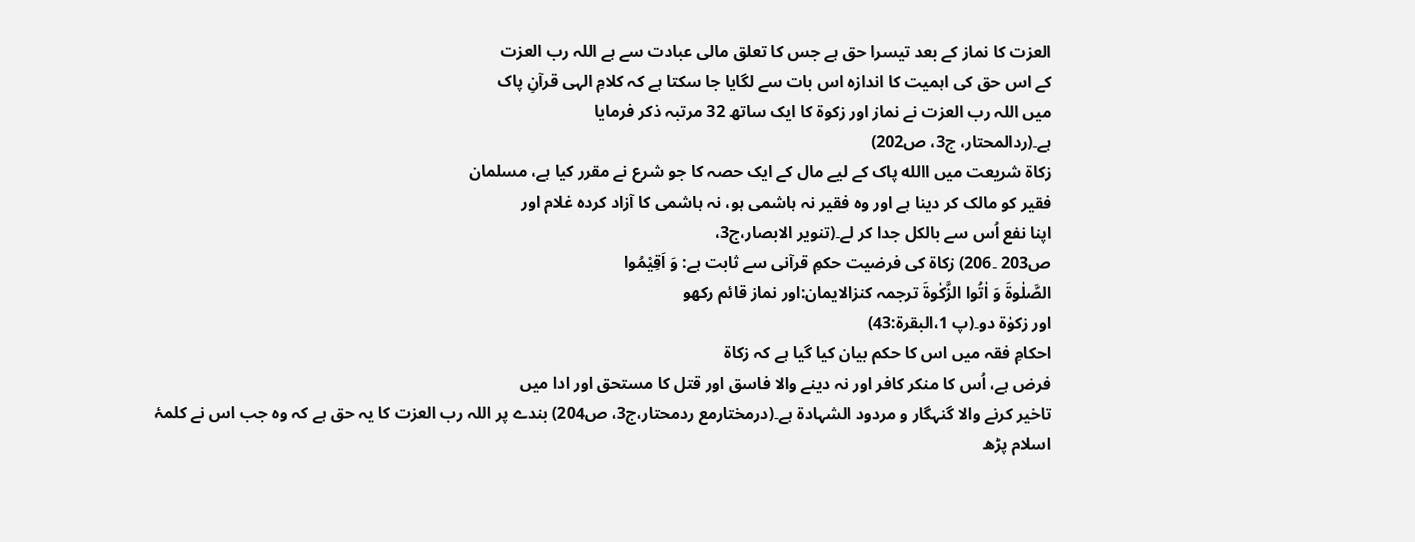العزت کا نماز کے بعد تیسرا حق ہے جس کا تعلق مالی عبادت سے ہے اللہ رب العزت
کے اس حق کی اہمیت کا اندازہ اس بات سے لگایا جا سکتا ہے کہ کلامِ الہی قرآنِ پاک
میں اللہ رب العزت نے نماز اور زکوۃ کا ایک ساتھ 32 مرتبہ ذکر فرمایا
ہے۔(ردالمحتار، ج3، ص202)
زکاۃ شریعت میں االله پاک کے لیے مال کے ایک حصہ کا جو شرع نے مقرر کیا ہے، مسلمان
فقیر کو مالک کر دینا ہے اور وہ فقیر نہ ہاشمی ہو، نہ ہاشمی کا آزاد کردہ غلام اور
اپنا نفع اُس سے بالکل جدا کر لے۔(تنویر الابصار،ج3،
ص203 ۔206) زکاۃ کی فرضیت حکمِ قرآنی سے ثابت ہے: وَ اَقِیْمُوا
الصَّلٰوةَ وَ اٰتُوا الزَّكٰوةَ ترجمہ کنزالایمان:اور نماز قائم رکھو
اور زکوٰۃ دو۔(پ 1،البقرۃ:43)
احکامِ فقہ میں اس کا حکم بیان کیا گیا ہے کہ زکاۃ
فرض ہے، اُس کا منکر کافر اور نہ دینے والا فاسق اور قتل کا مستحق اور ادا میں
تاخیر کرنے والا گنہگار و مردود الشہادۃ ہے۔(درمختارمع ردمحتار،ج3، ص204) بندے پر اللہ رب العزت کا یہ حق ہے کہ وہ جب اس نے کلمۂ
اسلام پڑھ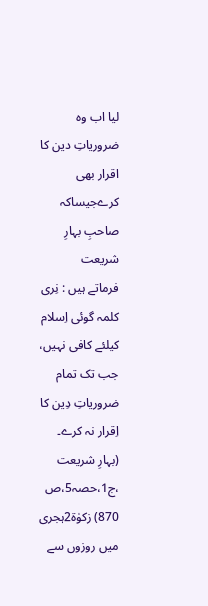لیا اب وہ ضروریاتِ دین کا اقرار بھی کرےجیساکہ صاحبِ بہارِ شریعت
فرماتے ہیں : نِری
کلمہ گوئی اِسلام کیلئے کافی نہیں، جب تک تمام ضروریاتِ دِین کا اِقرار نہ کرے۔
(بہارِ شریعت ،ج1،حصہ5،ص
870) زکوٰۃ2ہجری میں روزوں سے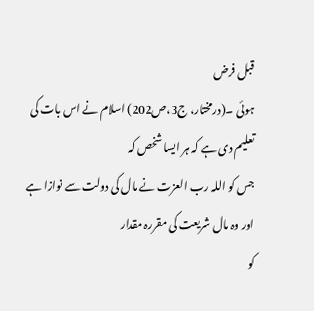قبل فرض
ہوئی ۔(درمختار، ج3،ص202) اسلام نے اس بات کی تعلیم دی ہے کہ ہر ایسا شخص کہ
جس کو اللہ رب العزت نے مال کی دولت سے نوازا ہے اور وہ مال شریعت کی مقررہ مقدار
کو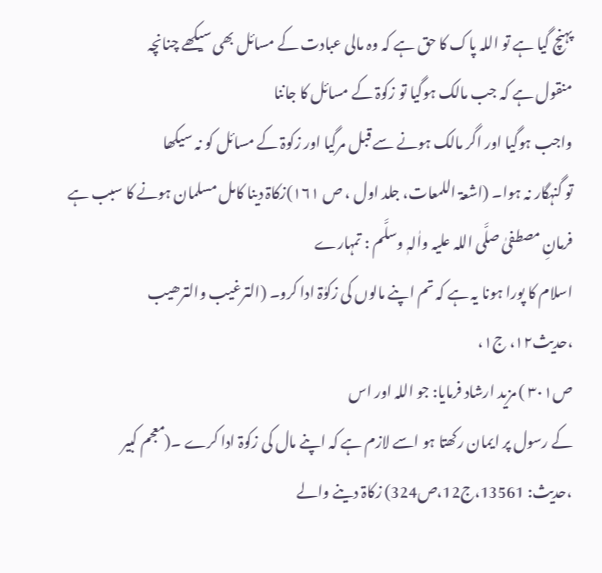پہنچ گیا ہے تو اللہ پاک کا حق ہے کہ وہ مالی عبادت کے مسائل بھی سیکھے چنانچہ
منقول ہے کہ جب مالک ہوگیا تو زکوۃ کے مسائل کا جاننا
واجب ہوگیا اور اگر مالک ہونے سے قبل مرگیا اور زکوۃ کے مسائل کو نہ سیکھا
تو گنہگار نہ ہوا۔ (اشعۃ اللمعات، جلد اول ، ص ۱۶۱)زکاۃ دینا کامل مسلمان ہونے کا سبب ہے فرمانِ مصطفیٰ صلَّی اللہ علیہ واٰلہٖ وسلَّم : تمہارے
اسلام کا پورا ہونا یہ ہے کہ تم اپنے مالوں کی زکوٰۃ ادا کرو۔ (الترغیب والترھیب
،حدیث۱۲، ج۱،
ص۳۰۱ ) مزید ارشاد فرمایا: جو اللہ اور اس
کے رسول پر ایمان رکھتا ہو اسے لازم ہے کہ اپنے مال کی زکوۃ ادا کرے ۔(معجم کبیر
،حدیث: 13561،ج12،ص324) زکاۃ دینے والے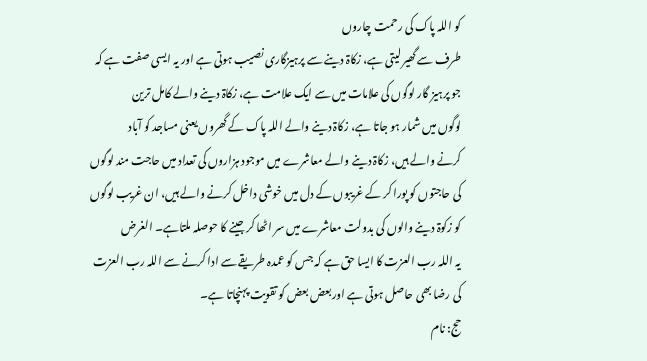کو اللہ پاک کی رحمت چاروں
طرف سے گھیر لیتی ہے، زکاۃ دینے سے پرہیزگاری نصیب ہوتی ہے اور یہ ایسی صفت ہے کہ
جو پرہیز گار لوگوں کی علامات میں سے ایک علامت ہے، زکاۃ دینے والے کامل ترین
لوگوں میں شمار ہو جاتا ہے، زکاۃ دینے والے اللہ پاک کے گھروں یعنی مساجد کو آباد
کرنے والے ہیں، زکاۃ دینے والے معاشرے میں موجود ہزاروں کی تعداد میں حاجت مند لوگوں
کی حاجتوں کو پورا کر کے غریبوں کے دل میں خوشی داخل کرنے والے ہیں، ان غریب لوگوں
کو زکوۃ دینے والوں کی بدولت معاشرے میں سر اٹھا کر جینے کا حوصلہ ملتاہے۔ الغرض
یہ اللہ رب العزت کا ایسا حق ہے کہ جس کو عمدہ طریقے سے ادا کرنے سے اللہ رب العزت
کی رضا بھی حاصل ہوتی ہے اور بعض بعض کو تقویت پہنچاتا ہے۔
حج: نام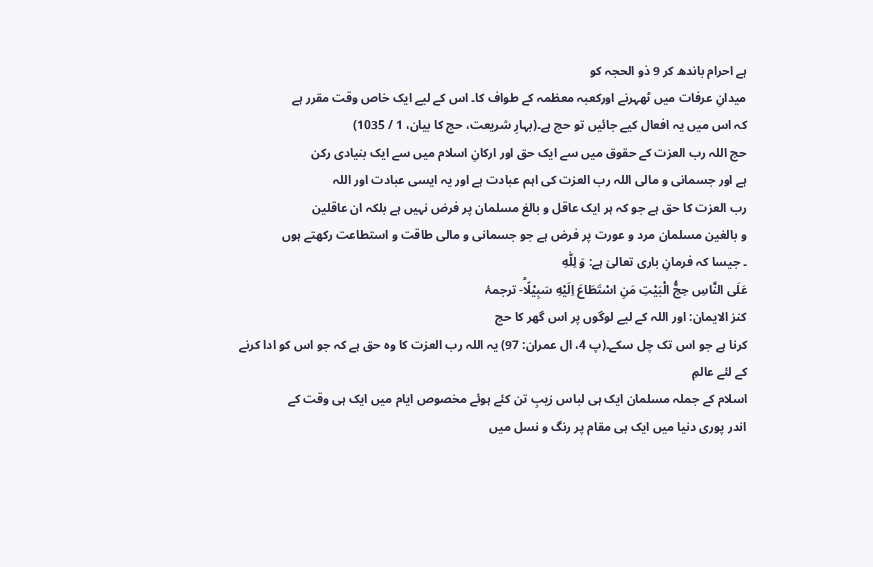ہے احرام باندھ کر 9 ذو الحجہ کو
میدانِ عرفات میں ٹھہرنے اورکعبہ معظمہ کے طواف کا۔ اس کے لیے ایک خاص وقت مقرر ہے
کہ اس میں یہ افعال کیے جائیں تو حج ہے۔(بہارِ شریعت، حج کا بیان، 1 / 1035)
حج اللہ رب العزت کے حقوق میں سے ایک حق اور ارکانِ اسلام میں سے ایک بنیادی رکن
ہے اور جسمانی و مالی اللہ رب العزت کی اہم عبادت ہے اور یہ ایسی عبادت اور اللہ
رب العزت کا حق ہے جو کہ ہر ایک عاقل و بالغ مسلمان پر فرض نہیں ہے بلکہ ان عاقلین
و بالغین مسلمان مرد و عورت پر فرض ہے جو جسمانی و مالی طاقت و استطاعت رکھتے ہوں
۔ جیسا کہ فرمانِ باری تعالیٰ ہے: وَ لِلّٰهِ
عَلَى النَّاسِ حِجُّ الْبَیْتِ مَنِ اسْتَطَاعَ اِلَیْهِ سَبِیْلًاؕ- ترجمۂ
کنز الایمان: اور اللہ کے لیے لوگوں پر اس گھر کا حج
کرنا ہے جو اس تک چل سکے۔(پ 4، ال عمران: 97) یہ اللہ رب العزت کا وہ حق ہے کہ جو اس کو ادا کرنے کے لئے عالمِ
اسلام کے جملہ مسلمان ایک ہی لباس زیبِ تن کئے ہوئے مخصوص ایام میں ایک ہی وقت کے
اندر پوری دنیا میں ایک ہی مقام پر رنگ و نسل میں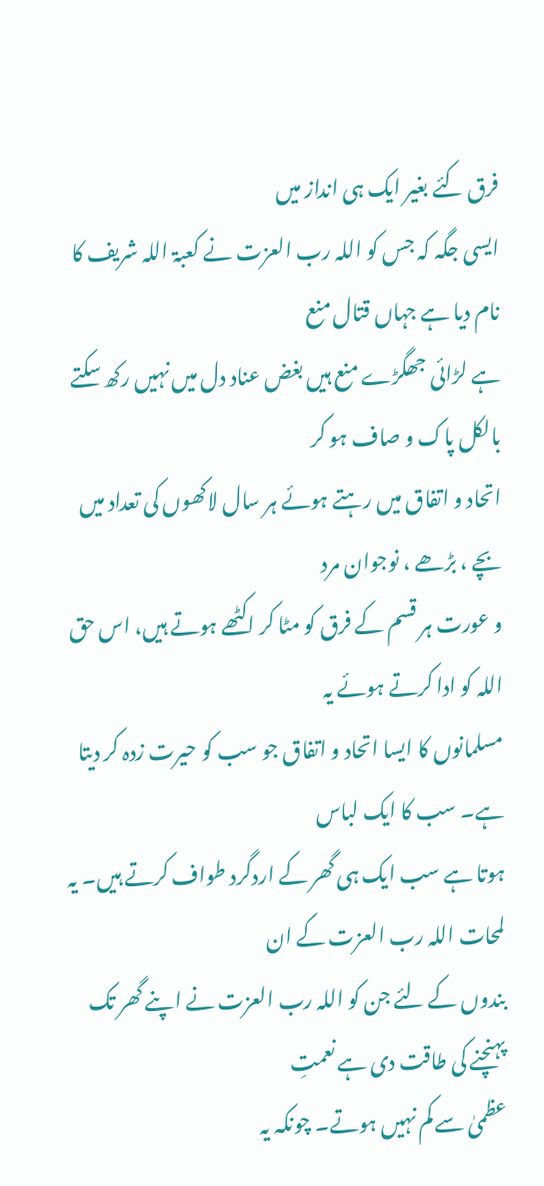فرق کئے بغیر ایک ہی انداز میں
ایسی جگہ کہ جس کو اللہ رب العزت نے کعبۃ اللہ شریف کا نام دیا ہے جہاں قتال منع
ہے لڑائی جھگڑے منع ہیں بغض عناد دل میں نہیں رکھ سکتے بالکل پاک و صاف ہو کر
اتحاد و اتفاق میں رہتے ہوئے ہر سال لاکھوں کی تعداد میں بچے ، بڑھے ، نوجوان مرد
و عورت ہر قسم کے فرق کو مٹا کر اکٹھے ہوتے ہیں، اس حق اللہ کو ادا کرتے ہوئے یہ
مسلمانوں کا ایسا اتحاد و اتفاق جو سب کو حیرت زدہ کر دیتا ہے۔ سب کا ایک لباس
ہوتا ہے سب ایک ہی گھر کے اردگرد طواف کرتے ہیں۔ یہ لمحات اللہ رب العزت کے ان
بندوں کے لئے جن کو اللہ رب العزت نے اپنے گھر تک پہنچنے کی طاقت دی ہے نعمتِ
عظمیٰ سے کم نہیں ہوتے۔ چونکہ یہ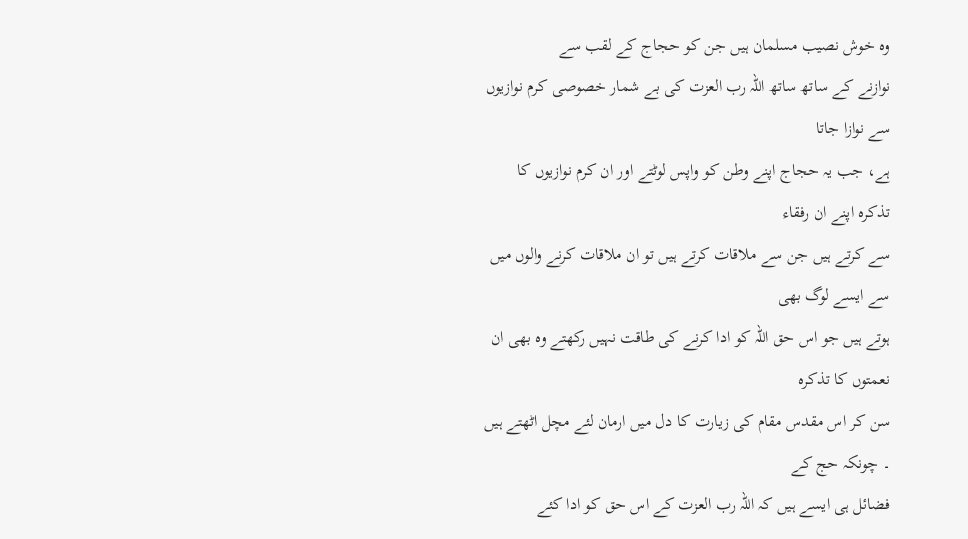وہ خوش نصیب مسلمان ہیں جن کو حجاج کے لقب سے
نوازنے کے ساتھ ساتھ اللہ رب العزت کی بے شمار خصوصی کرم نوازیوں سے نوازا جاتا
ہے، جب یہ حجاج اپنے وطن کو واپس لوٹتے اور ان کرم نوازیوں کا تذکرہ اپنے ان رفقاء
سے کرتے ہیں جن سے ملاقات کرتے ہیں تو ان ملاقات کرنے والوں میں سے ایسے لوگ بھی
ہوتے ہیں جو اس حق اللہ کو ادا کرنے کی طاقت نہیں رکھتے وہ بھی ان نعمتوں کا تذکرہ
سن کر اس مقدس مقام کی زیارت کا دل میں ارمان لئے مچل اٹھتے ہیں ۔ چونکہ حج کے
فضائل ہی ایسے ہیں کہ اللہ رب العزت کے اس حق کو ادا کئے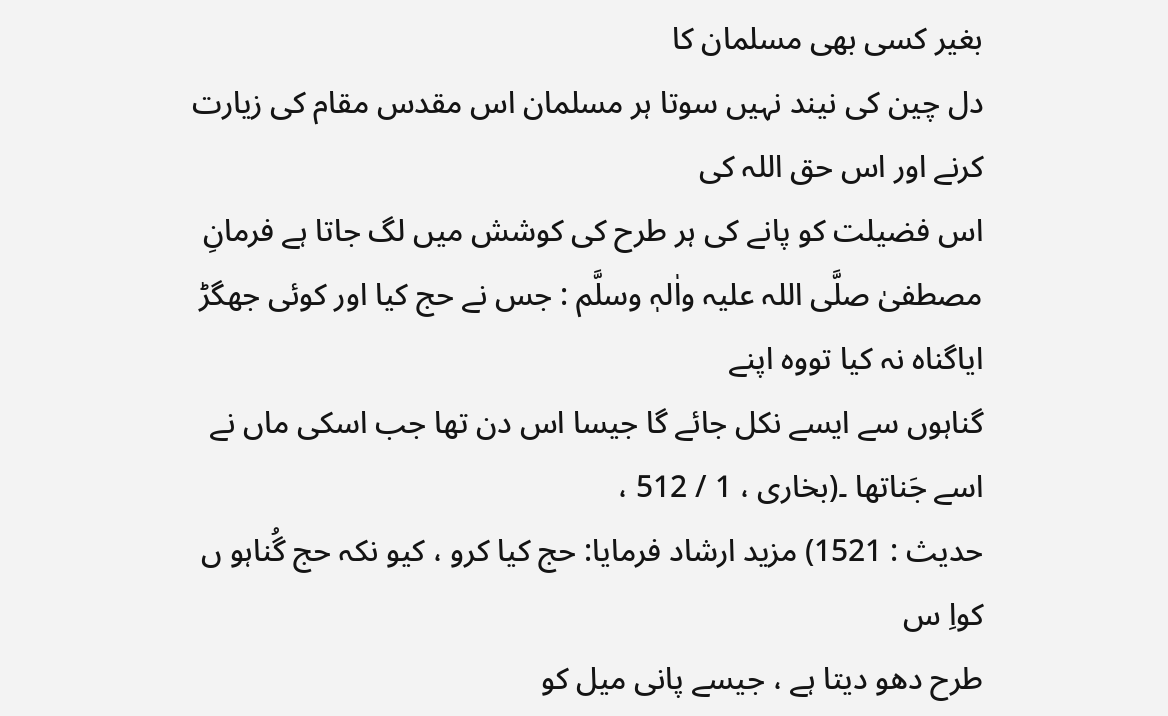بغیر کسی بھی مسلمان کا
دل چین کی نیند نہیں سوتا ہر مسلمان اس مقدس مقام کی زیارت کرنے اور اس حق اللہ کی
اس فضیلت کو پانے کی ہر طرح کی کوشش میں لگ جاتا ہے فرمانِ مصطفیٰ صلَّی اللہ علیہ واٰلہٖ وسلَّم : جس نے حج کیا اور کوئی جھگڑ ایاگناہ نہ کیا تووہ اپنے
گناہوں سے ایسے نکل جائے گا جیسا اس دن تھا جب اسکی ماں نے اسے جَناتھا ۔(بخاری ، 1 / 512 ،
حدیث : 1521) مزید ارشاد فرمایا: حج کیا کرو ، کیو نکہ حج گُناہو ں کواِ س
طرح دھو دیتا ہے ، جیسے پانی میل کو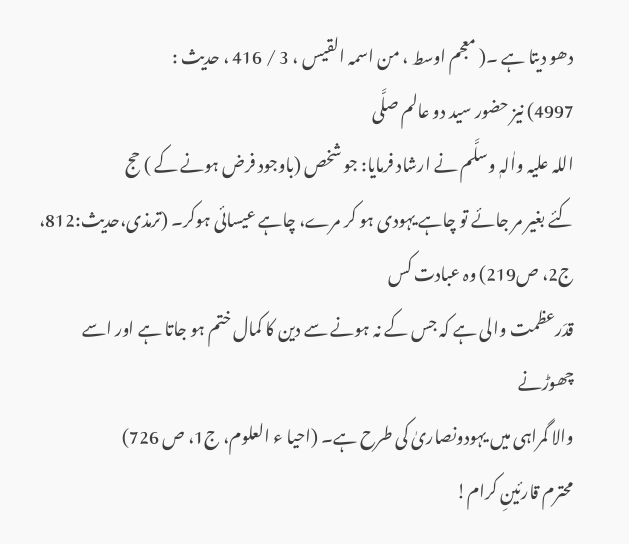دھو دیتا ہے ۔( معجم اوسط ، من اسمہ القیس ، 3 / 416 ، حدیث :
4997) نیز حضور سید دو عالم صلَّی
اللہ علیہ واٰلہٖ وسلَّم نے ارشاد فرمایا: جو شخص (باوجود فرض ہونے کے ) حج
کئے بغیر مر جائے تو چاہے یہودی ہو کر مرے، چاہے عیسائی ہوکر۔ (ترمذی،حدیث:812، ج2، ص219) وہ عبادت کس
قدَرعظمت والی ہے کہ جس کے نہ ہونے سے دین کا کمال ختم ہو جاتا ہے اور اسے چھوڑنے
والا گمراہی میں یہودونصاریٰ کی طرح ہے۔ (احیا ء العلوم، ج1، ص 726)
محترم قارئینِ کرام!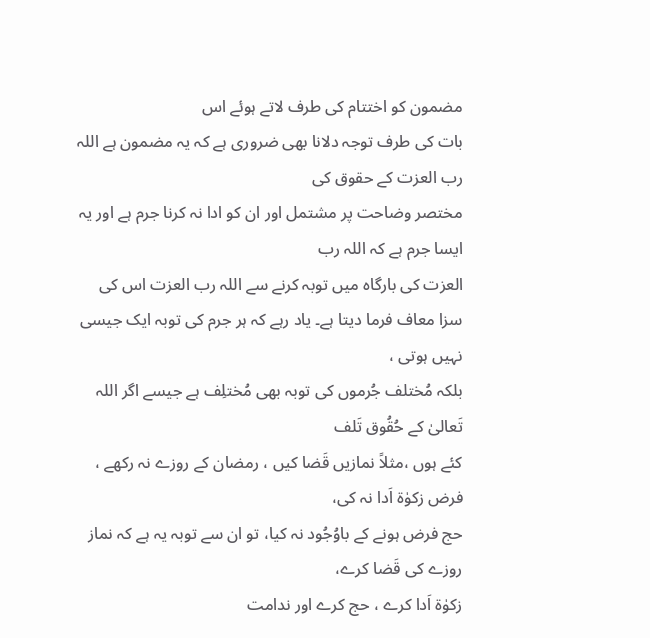مضمون کو اختتام کی طرف لاتے ہوئے اس
بات کی طرف توجہ دلانا بھی ضروری ہے کہ یہ مضمون ہے اللہ رب العزت کے حقوق کی
مختصر وضاحت پر مشتمل اور ان کو ادا نہ کرنا جرم ہے اور یہ ایسا جرم ہے کہ اللہ رب
العزت کی بارگاہ میں توبہ کرنے سے اللہ رب العزت اس کی سزا معاف فرما دیتا ہے۔ یاد رہے کہ ہر جرم کی توبہ ایک جیسی نہیں ہوتی ،
بلکہ مُختلف جُرموں کی توبہ بھی مُختلِف ہے جیسے اگر اللہ تَعالیٰ کے حُقُوق تَلف
کئے ہوں ،مثلاً نمازیں قَضا کیں ، رمضان کے روزے نہ رکھے ، فرض زکوٰۃ اَدا نہ کی،
حج فرض ہونے کے باوُجُود نہ کیا، تو ان سے توبہ یہ ہے کہ نماز روزے کی قَضا کرے،
زکوٰۃ اَدا کرے ، حج کرے اور ندامت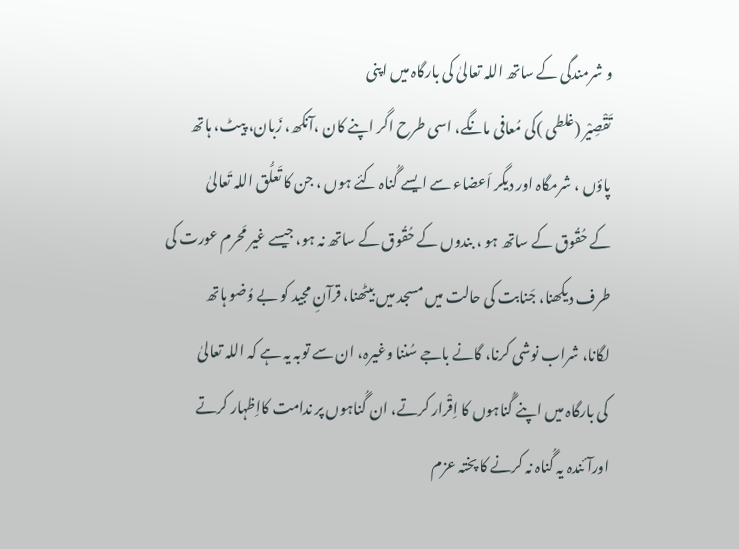و شرمندگی کے ساتھ اللہ تعالیٰ کی بارگاہ میں اپنی
تَقْصِیْر (غلطی )کی مُعافی مانگے، اسی طرح اگر اپنے کان ،آنکھ، زَبان، پیٹ، ہاتھ
پاؤں ، شرمگاہ اور دیگر اَعضاء سے ایسے گُناہ کئے ہوں ، جن کا تَعلُّق اللہ تَعالیٰ
کے حُقُوق کے ساتھ ہو ، بندوں کے حُقُوق کے ساتھ نہ ہو، جیسے غیر مَحرم عورت کی
طرف دیکھنا، جَنابت کی حالت میں مسجد میں بیٹھنا، قرآنِ مجید کو بے وُضو ہاتھ
لگانا، شراب نوشی کرنا، گانے باجے سُننا وغیرہ، ان سے توبہ یہ ہے کہ اللہ تعالیٰ
کی بارگاہ میں اپنے گُناہوں کا اِقْرار کرتے، ان گُناہوں پر ندامت کااِظہار کرتے
اورآئندہ یہ گُناہ نہ کرنے کا پختہ عزم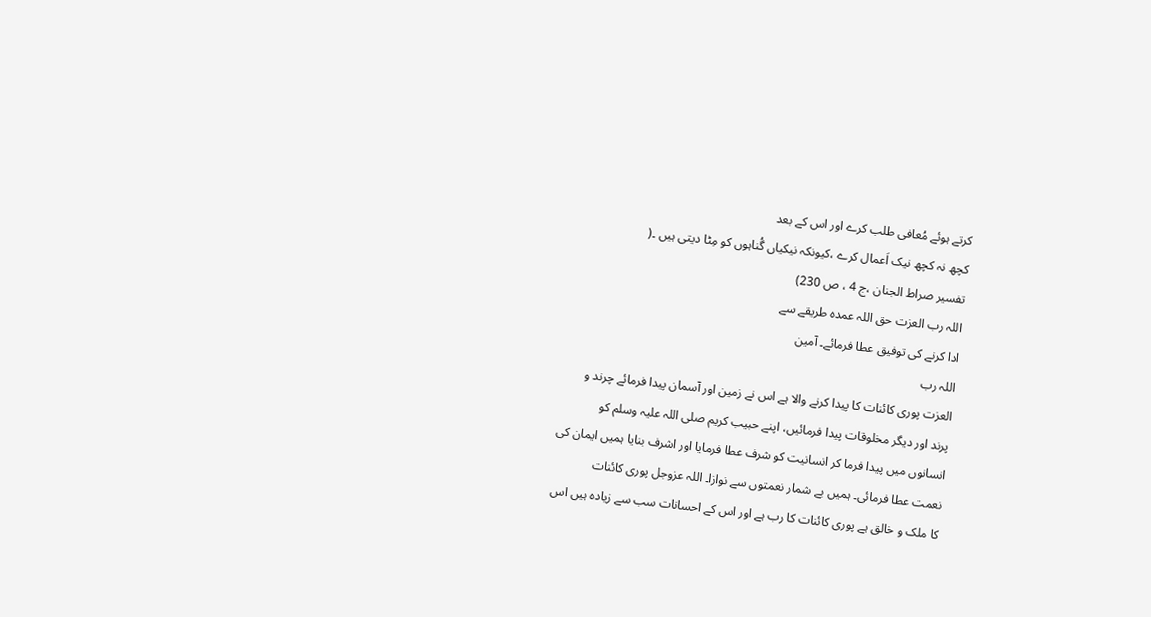کرتے ہوئے مُعافی طلب کرے اور اس کے بعد
کچھ نہ کچھ نیک اَعمال کرے ،کیونکہ نیکیاں گُناہوں کو مِٹا دیتی ہیں ۔(
تفسیر صراط الجنان ،ج 4 ، ص 230)
اللہ رب العزت حق اللہ عمدہ طریقے سے
ادا کرنے کی توفیق عطا فرمائے۔ آمین
اللہ رب
العزت پوری کائنات کا پیدا کرنے والا ہے اس نے زمین اور آسمان پیدا فرمائے چرند و
پرند اور دیگر مخلوقات پیدا فرمائیں، اپنے حبیب کریم صلی اللہ علیہ وسلم کو
انسانوں میں پیدا فرما کر انسانیت کو شرف عطا فرمایا اور اشرف بنایا ہمیں ایمان کی
نعمت عطا فرمائی۔ ہمیں بے شمار نعمتوں سے نوازا۔ اللہ عزوجل پوری کائنات
کا ملک و خالق ہے پوری کائنات کا رب ہے اور اس کے احسانات سب سے زیادہ ہیں اس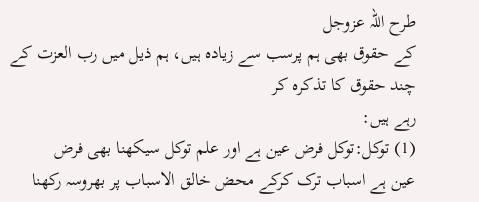طرح اللہ عزوجل
کے حقوق بھی ہم پرسب سے زیادہ ہیں، ہم ذیل میں رب العزت کے چند حقوق کا تذکرہ کر
رہے ہیں:
(1) توکل:توکل فرض عین ہے اور علم توکل سیکھنا بھی فرض
عین ہے اسباب ترک کرکے محض خالق الاسباب پر بھروسہ رکھنا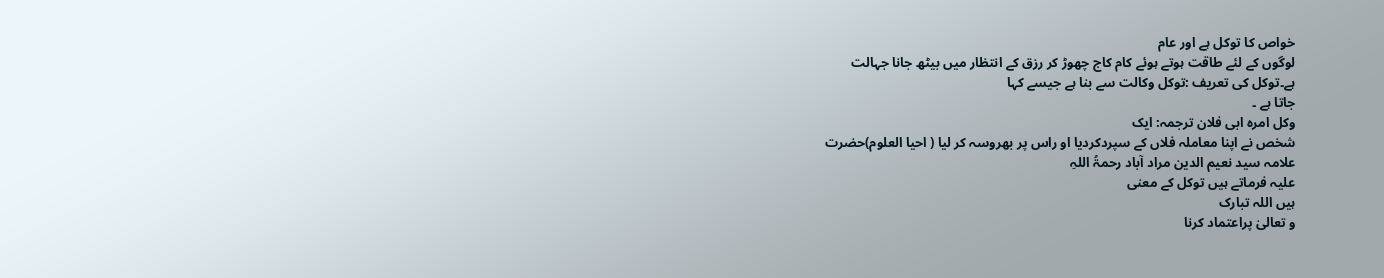خواص کا توکل ہے اور عام
لوگوں کے لئے طاقت ہوتے ہوئے کام کاج چھوڑ کر رزق کے انتظار میں بیٹھ جانا جہالت
ہے۔توکل کی تعریف :توکل وکالت سے بنا ہے جیسے کہا
جاتا ہے ۔
وکل امرہ ابی فلان ترجمہ: ایک
شخص نے اپنا معاملہ فلاں کے سپردکردیا او راس پر بھروسہ کر لیا ( احیا العلوم)حضرت
علامہ سید نعیم الدین مراد آباد رحمۃُ اللہِ
علیہ فرماتے ہیں توکل کے معنی
ہیں اللہ تبارک
و تعالیٰ پراعتماد کرنا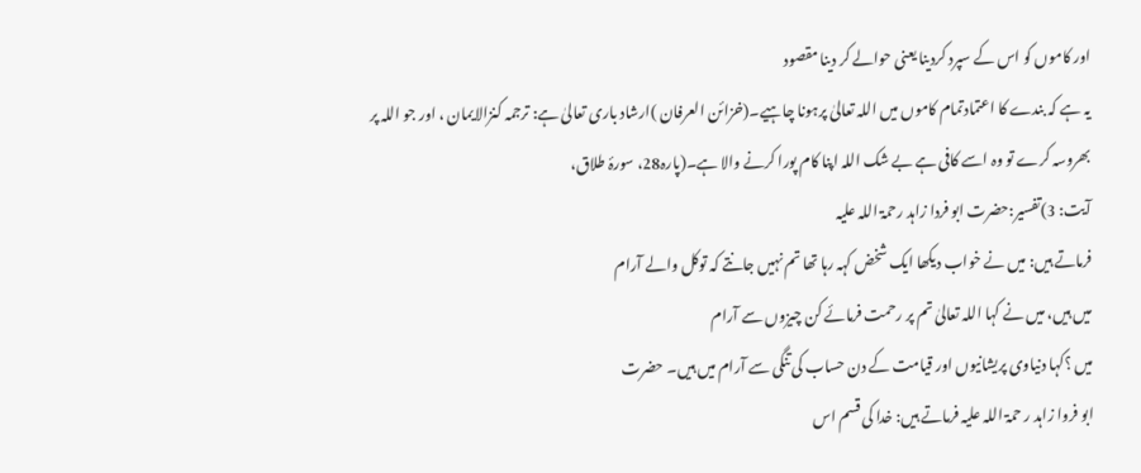اور کاموں کو اس کے سپرد کردینا یعنی حوالے کر دینا مقصود
یہ ہے کہ بندے کا اعتمادتمام کاموں میں اللہ تعالیٰ پرہونا چاہیے۔(خزائن العرفان )ارشاد باری تعالیٰ ہے: ترجمہ کنزالایمان ، اور جو اللہ پر
بھروسہ کرے تو وہ اسے کافی ہے بے شک اللہ اپنا کام پورا کرنے والا ہے۔(پارہ28، سورۂ طلاق،
آیت: 3)تفسیر:حضرت ابو فردا زاہد رحمۃ اللہ علیہ
فرماتے ہیں: میں نے خواب دیکھا ایک شخض کہہ رہا تھا تم نہیں جانتے کہ توکل والے آرام
میں ہیں، میں نے کہا اللہ تعالیٰ تم پر رحمت فرمائے کن چیزوں سے آرام
میں ؟کہا دنیاوی پریشانیوں اور قیامت کے دن حساب کی تنگی سے آرام میں ہیں۔ حضرت
ابو فروا زاہد ر حمۃ اللہ علیہ فرماتے ہیں: خدا کی قسم اس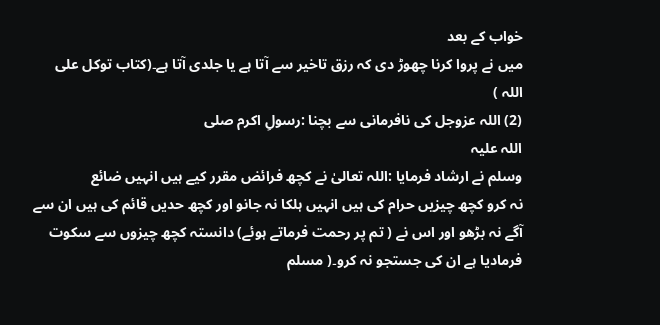خواب کے بعد
میں نے پروا کرنا چھوڑ دی کہ رزق تاخیر سے آتا ہے یا جلدی آتا ہے۔(کتاب توکل علی اللہ )
(2) اللہ عزوجل کی نافرمانی سے بچنا :رسولِ اکرم صلی
اللہ علیہ
وسلم نے ارشاد فرمایا :اللہ تعالیٰ نے کچھ فرائض مقرر کیے ہیں انہیں ضائع
نہ کرو کچھ چیزیں حرام کی ہیں انہیں ہلکا نہ جانو اور کچھ حدیں قائم کی ہیں ان سے
آگے نہ بڑھو اور اس نے ( تم پر رحمت فرماتے ہوئے) دانستہ کچھ چیزوں سے سکوت
فرمادیا ہے ان کی جستجو نہ کرو۔( مسلم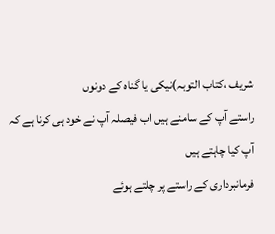شریف ،کتاب التوبہ)نیکی یا گناہ کے دونوں
راستے آپ کے سامنے ہیں اب فیصلہ آپ نے خود ہی کرنا ہے کہ آپ کیا چاہتے ہیں
فرمانبرداری کے راستے پر چلتے ہوئے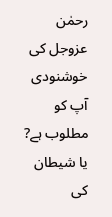رحمٰن عزوجل کی خوشنودی آپ کو مطلوب ہے?
یا شیطان کی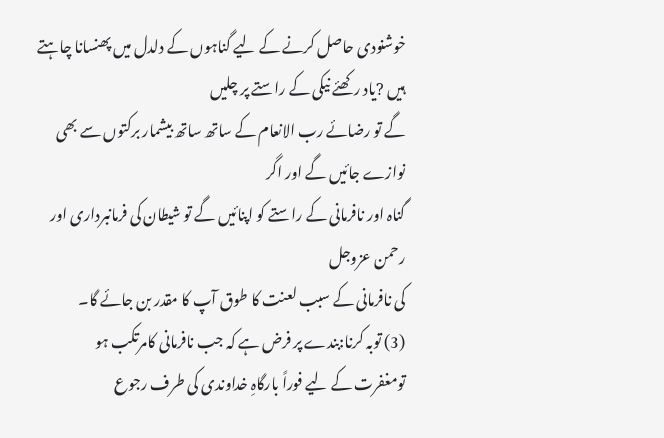خوشنودی حاصل کرنے کے لیے گناہوں کے دلدل میں پھنسانا چاہتے ہیں ?یاد رکھئے نیکی کے راستے پر چلیں
گے تو رضائے رب الانعام کے ساتھ ساتھ بیشمار برکتوں سے بھی نوازے جائیں گے اور اگر
گناہ اور نافرمانی کے راستے کو اپنائیں گے تو شیطان کی فرمانبرداری اور رحمن عزوجل
کی نافرمانی کے سبب لعنت کا طوق آپ کا مقدر بن جائے گا۔
(3) توبہ کرنا:بندے پر فرض ہے کہ جب نافرمانی کامرتکب ہو
تومغفرت کے لیے فوراً بارگاہِ خداوندی کی طرف رجوع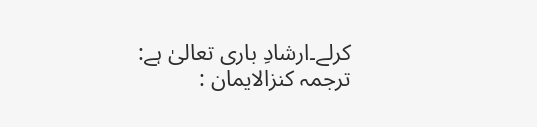کرلے۔ارشادِ باری تعالیٰ ہے:
ترجمہ کنزالایمان :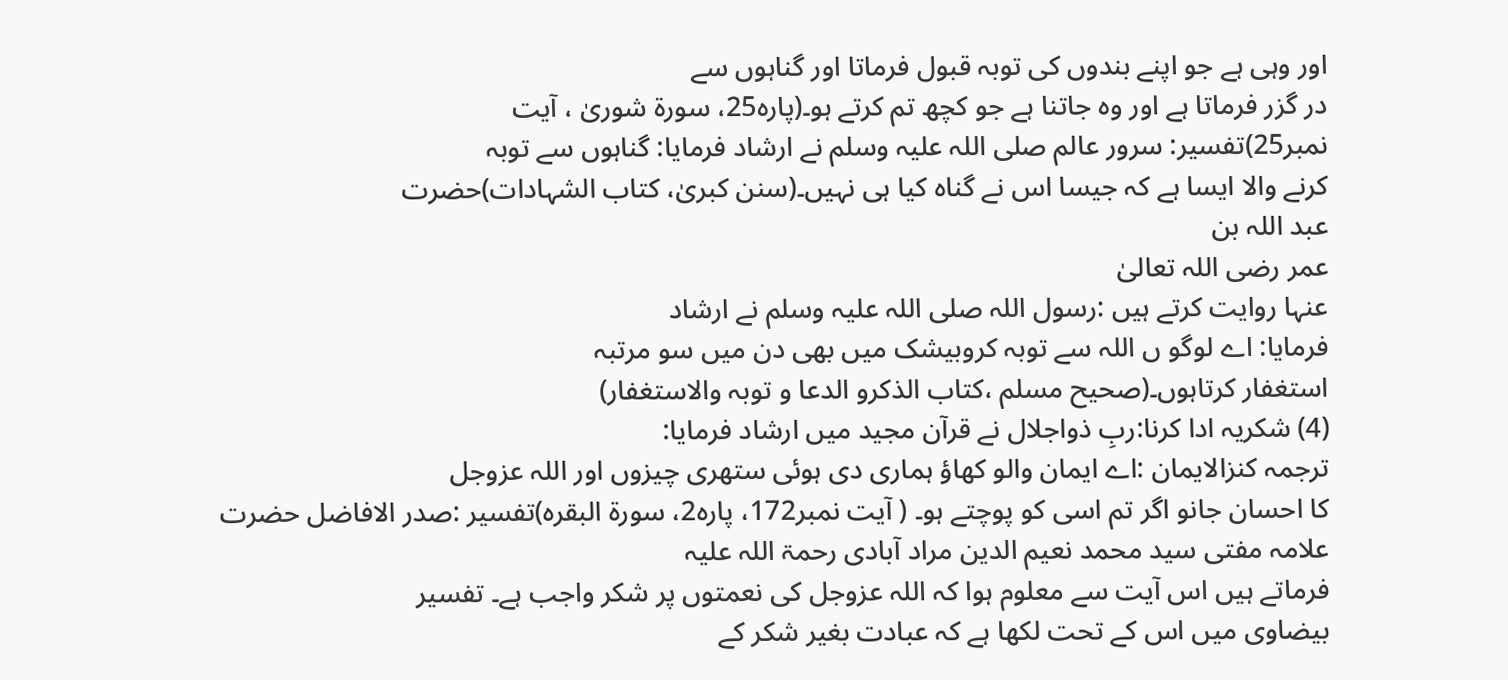اور وہی ہے جو اپنے بندوں کی توبہ قبول فرماتا اور گناہوں سے
در گزر فرماتا ہے اور وہ جاتنا ہے جو کچھ تم کرتے ہو۔(پارہ25، سورة شوریٰ ، آیت
نمبر25)تفسیر: سرور عالم صلی اللہ علیہ وسلم نے ارشاد فرمایا: گناہوں سے توبہ
کرنے والا ایسا ہے کہ جیسا اس نے گناہ کیا ہی نہیں۔(سنن کبریٰ، کتاب الشہادات)حضرت
عبد اللہ بن
عمر رضی اللہ تعالیٰ
عنہا روایت کرتے ہیں :رسول اللہ صلی اللہ علیہ وسلم نے ارشاد
فرمایا: اے لوگو ں اللہ سے توبہ کروبیشک میں بھی دن میں سو مرتبہ
استغفار کرتاہوں۔(صحیح مسلم ،کتاب الذکرو الدعا و توبہ والاستغفار)
(4) شکریہ ادا کرنا:ربِ ذواجلال نے قرآن مجید میں ارشاد فرمایا:
ترجمہ کنزالایمان :اے ایمان والو کھاؤ ہماری دی ہوئی ستھری چیزوں اور اللہ عزوجل
کا احسان جانو اگر تم اسی کو پوچتے ہو۔ ( آیت نمبر172، پارہ2، سورة البقرہ)تفسیر :صدر الافاضل حضرت علامہ مفتی سید محمد نعیم الدین مراد آبادی رحمۃ اللہ علیہ
فرماتے ہیں اس آیت سے معلوم ہوا کہ اللہ عزوجل کی نعمتوں پر شکر واجب ہے۔ تفسیر
بیضاوی میں اس کے تحت لکھا ہے کہ عبادت بغیر شکر کے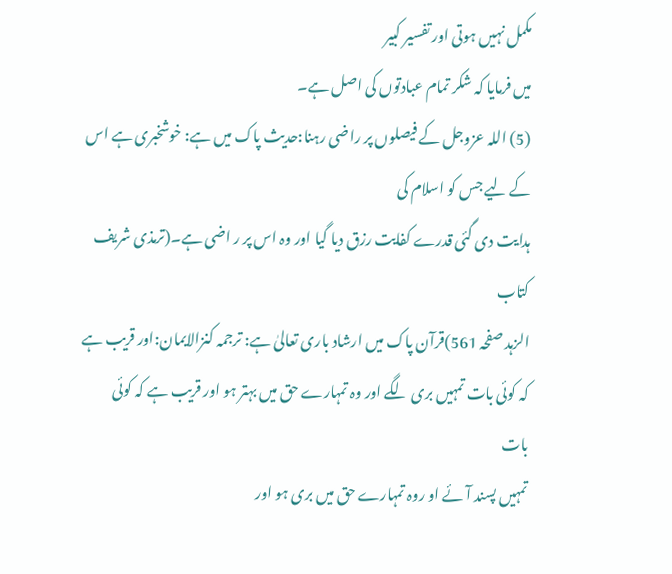مکمل نہیں ہوتی اور تفسیر کبیر
میں فرمایا کہ شکر تمام عبادتوں کی اصل ہے۔
(5) اللہ عزوجل کے فیصلوں پر راضی رہنا:حدیث پاک میں ہے: خوشخبری ہے اس کے لیے جس کو اسلام کی
ہدایت دی گئی قدرے کفایت رزق دیا گیا اور وہ اس پر ر اضی ہے۔(ترمذی شریف کتاب
الزہد صفحہ 561)قرآن پاک میں ارشاد باری تعالیٰ ہے: ترجمہ کنزالایمان:اور قریب ہے
کہ کوئی بات تمہیں بری لگے اور وہ تمہارے حق میں بہتر ہو اور قریب ہے کہ کوئی بات
تمہیں پسند آئے او روہ تمہارے حق میں بری ہو اور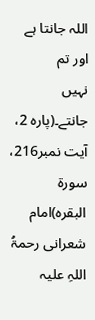اللہ جانتا ہے اور تم
نہیں جانتے۔(پارہ 2، آیت نمبر216، سورة البقرہ)امام شعرانی رحمۃُ اللہِ علیہ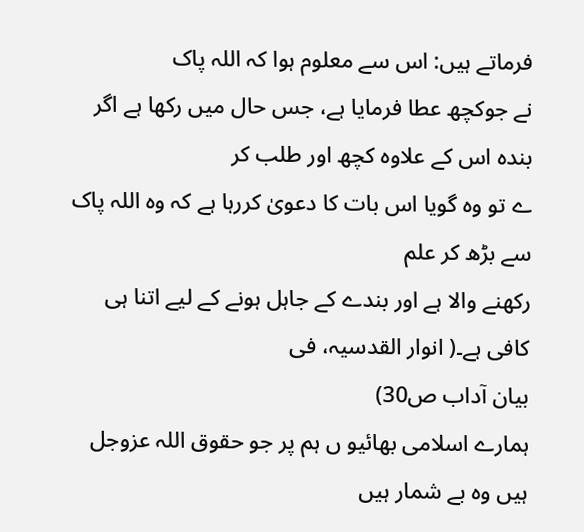فرماتے ہیں: اس سے معلوم ہوا کہ اللہ پاک
نے جوکچھ عطا فرمایا ہے، جس حال میں رکھا ہے اگر بندہ اس کے علاوہ کچھ اور طلب کر
ے تو وہ گویا اس بات کا دعویٰ کررہا ہے کہ وہ اللہ پاک سے بڑھ کر علم
رکھنے والا ہے اور بندے کے جاہل ہونے کے لیے اتنا ہی کافی ہے۔( انوار القدسیہ، فی
بیان آداب ص30)
ہمارے اسلامی بھائیو ں ہم پر جو حقوق اللہ عزوجل
ہیں وہ بے شمار ہیں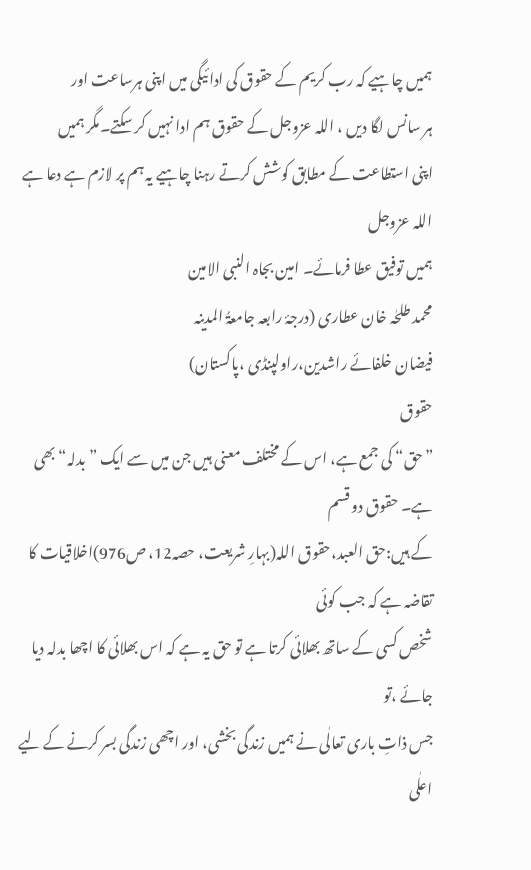ہمیں چاہیے کہ رب کریم کے حقوق کی ادائیگی میں اپنی ہرساعت اور
ہر سانس لگا دیں ، اللہ عزوجل کے حقوق ہم ادا نہیں کر سکتے۔مگر ہمیں
اپنی استطاعت کے مطابق کوشش کرتے رہنا چاہیے یہ ہم پر لازم ہے دعا ہے اللہ عزوجل
ہمیں توفیق عطا فرمائے۔ امین بجاہ النبی الامین
محمد طلحٰہ خان عطاری (درجۂ رابعہ جامعۃُ المدینہ
فیضان خلفائے راشدین،راولپنڈی ،پاکستان)
حقوق
”حق“ کی جمع ہے، اس کے مختلف معنی ہیں جن میں سے ایک ”بدلہ“ بھی ہے۔ حقوق دو قسم
کے ہیں:حق العبد،حقوق اللہ(بہارِ شریعت، حصہ12، ص976)اخلاقیات کا تقاضہ ہے کہ جب کوئی
شخص کسی کے ساتھ بھلائی کرتا ہے تو حق یہ ہے کہ اس بھلائی کا اچھا بدلہ دیا جائے ،تو
جس ذاتِ باری تعالٰی نے ہمیں زندگی بخشی، اور اچھی زندگی بسر کرنے کے لیے اعلٰی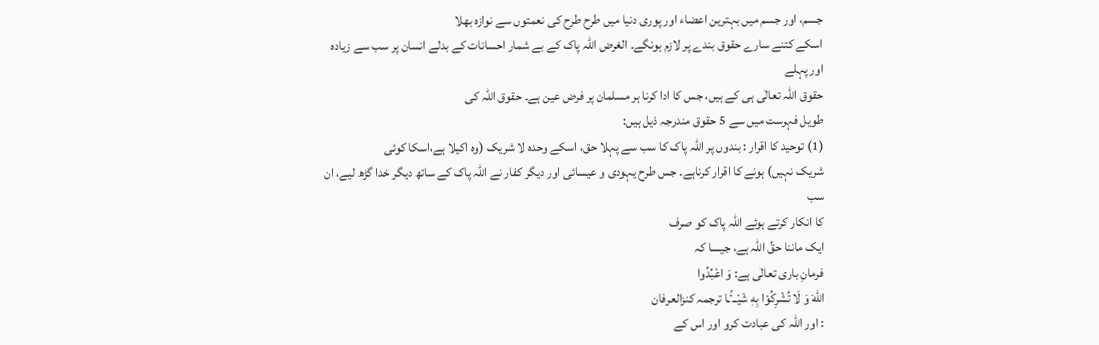جسم، اور جسم میں بہترین اعضاء اور پوری دنیا میں طرح طرح کی نعمتوں سے نوازہ بھلا
اسکے کتنے سارے حقوق بندے پر لازم ہونگے۔ الغرض اللہ پاک کے بے شمار احسانات کے بدلے انسان پر سب سے زیادہ اور پہلے
حقوق اللہ تعالٰی ہی کے ہیں، جس کا ادا کرنا ہر مسلمان پر فرض عین ہے۔ حقوق اللہ کی
طویل فہرست میں سے 5 حقوق مندرجہ ذیل ہیں:
(1) توحید کا اقرار : بندوں پر اللہ پاک کا سب سے پہلا حق، اسکے وحدہ لا شریک (وہ اکیلا ہے،اسکا کوئی
شریک نہیں) ہونے کا اقرار کرناہے۔ جس طرح یہودی و عیسائی اور دیگر کفار نے اللہ پاک کے ساتھ دیگر خدا گڑھ لیے، ان سب
کا انکار کرتے ہوئے اللہ پاک کو صرف
ایک ماننا حقُ اللہ ہے، جیسا کہ
فرمانِ باری تعالٰی ہے: وَ اعْبُدُوا
اللّٰهَ وَ لَا تُشْرِكُوْا بِهٖ شَیْــٴًـا ترجمہ کنزالعرفان
: اور اللہ کی عبادت کرو اور اس کے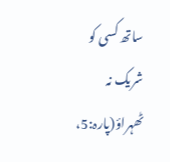ساتھ کسی کو شریک نہ ٹھہراؤ(پارہ:5،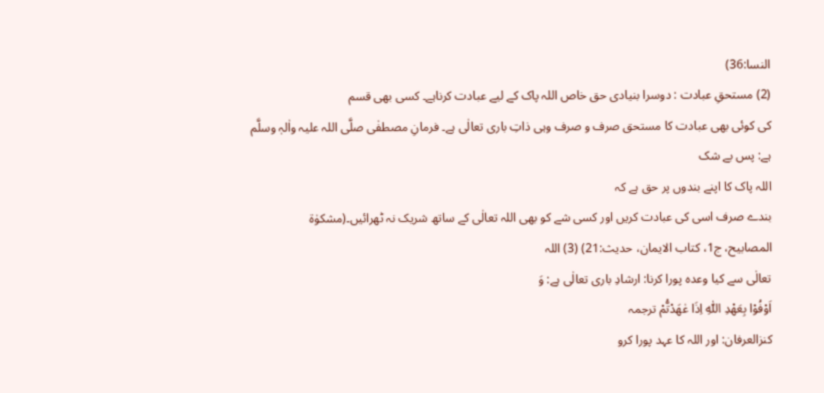النسا:36)
(2) مستحقِ عبادت : دوسرا بنیادی حق خاص اللہ پاک کے لیے عبادت کرناہے۔ کسی بھی قسم
کی کوئی بھی عبادت کا مستحق صرف و صرف وہی ذاتِ باری تعالٰی ہے۔ فرمانِ مصطفٰی صلَّی اللہ علیہ واٰلہٖ وسلَّم ہے: پس بے شک
اللہ پاک کا اپنے بندوں پر حق ہے کہ
بندے صرف اسی کی عبادت کریں اور کسی شے کو بھی اللہ تعالٰی کے ساتھ شریک نہ ٹھرائیں۔(مشکوٰة
المصابیح، ج1، کتاب الایمان، حدیث:21) (3) اللہ
تعالٰی سے کیا وعدہ پورا کرنا: ارشادِ باری تعالٰی ہے: وَ
اَوْفُوْا بِعَهْدِ اللّٰهِ اِذَا عٰهَدْتُّمْ ترجمہ
کنزالعرفان: اور اللہ کا عہد پورا کرو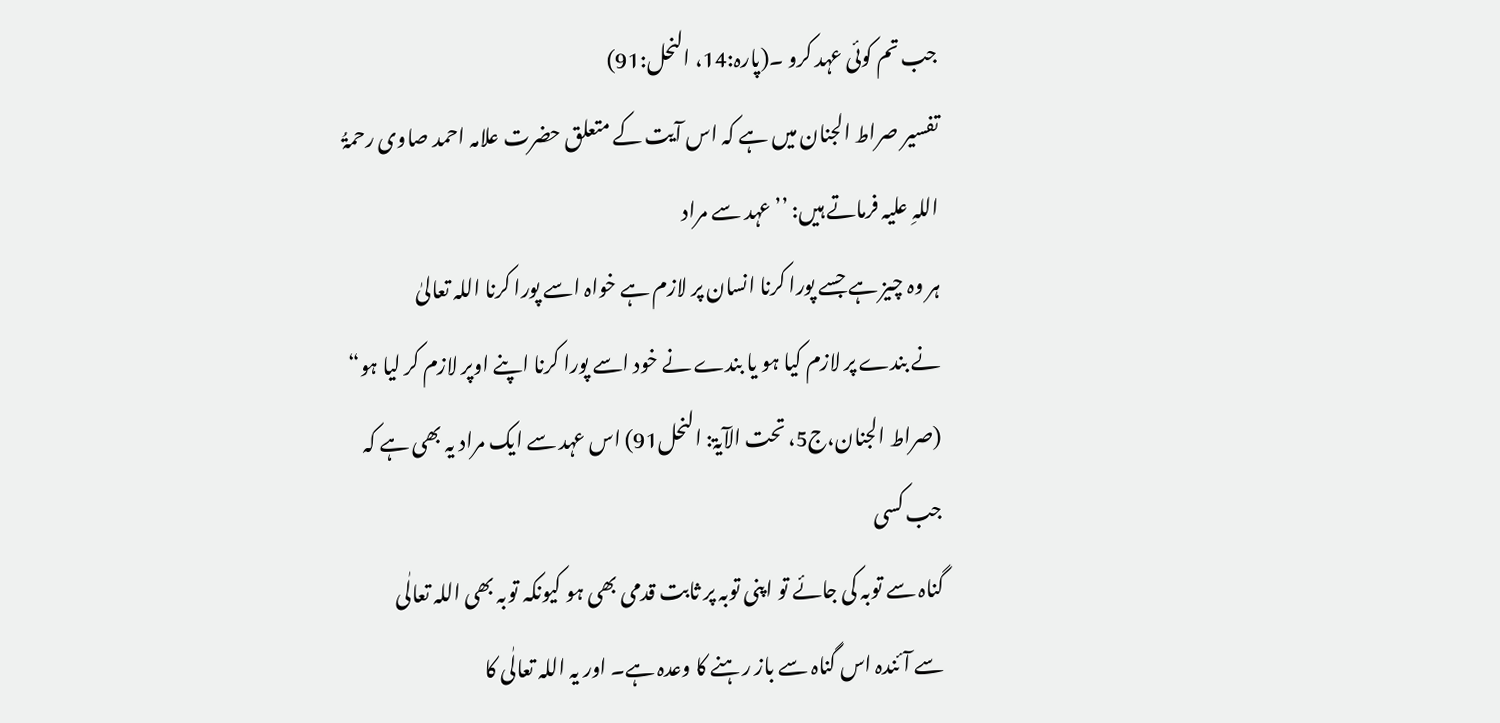جب تم کوئی عہد کرو ۔(پارہ:14، النحل:91)
تفسیر صراط الجنان میں ہے کہ اس آیت کے متعلق حضرت علامہ احمد صاوی رحمۃُ اللہِ علیہ فرماتے ہیں: ’’عہد سے مراد
ہر وہ چیز ہے جسے پورا کرنا انسان پر لازم ہے خواہ اسے پورا کرنا اللہ تعالیٰ
نے بندے پر لازم کیا ہو یا بندے نے خود اسے پورا کرنا اپنے اوپر لازم کر لیا ہو“
(صراط الجنان،ج5، تحت الآیۃ: النحل91) اس عہد سے ایک مراد یہ بھی ہے کہ جب کسی
گناہ سے توبہ کی جائے تو اپنی توبہ پر ثابت قدمی بھی ہو کیونکہ توبہ بھی اللہ تعالٰی
سے آئندہ اس گناہ سے باز رہنے کا وعدہ ہے۔ اور یہ اللہ تعالٰی کا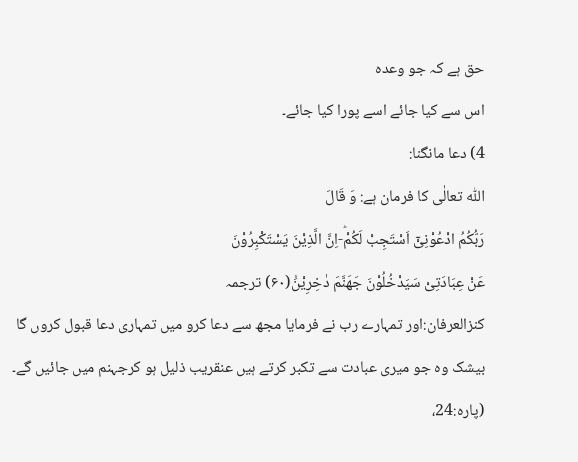حق ہے کہ جو وعدہ
اس سے کیا جائے اسے پورا کیا جائے۔
4) دعا مانگنا:
اللّٰه تعالٰی کا فرمان ہے: وَ قَالَ
رَبُّكُمُ ادْعُوْنِیْۤ اَسْتَجِبْ لَكُمْؕ-اِنَّ الَّذِیْنَ یَسْتَكْبِرُوْنَ
عَنْ عِبَادَتِیْ سَیَدْخُلُوْنَ جَهَنَّمَ دٰخِرِیْنَ۠(۶۰) ترجمہ
کنزالعرفان:اور تمہارے رب نے فرمایا مجھ سے دعا کرو میں تمہاری دعا قبول کروں گا
بیشک وہ جو میری عبادت سے تکبر کرتے ہیں عنقریب ذلیل ہو کرجہنم میں جائیں گے۔
(پارہ:24،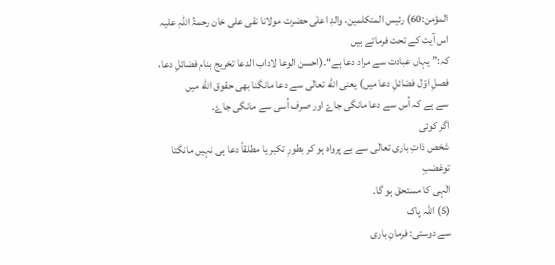المؤمن:60) رئیس المتکلمین، والدِ اعلٰی حضرت مولانا نقی علی خان رحمۃُ اللہِ علیہ اس آیت کے تحت فرماتے ہیں
کہ:” یہاں عبادت سے مراد دعا ہے“۔(احسن الوعا لاداب الدعا تخریج بنام فضائلِ دعا،
فصلِ اوّل فضائلِ دعا میں) یعنی اللّٰه تعالٰی سے دعا مانگنا بھی حقوق اللّٰه میں
سے ہے کہ اُس سے دعا مانگی جاۓ اور صرف اُسی سے مانگی جاۓ۔
اگر کوئی
شخص ذاتِ باری تعالٰی سے بے پرواہ ہو کر بطورِ تکبر یا مطلقاً دعا ہی نہیں مانگتا توغضبِ
الٰہی کا مستحق ہو گا۔
(5) اللہ پاک
سے دوستی: فرمانِ باری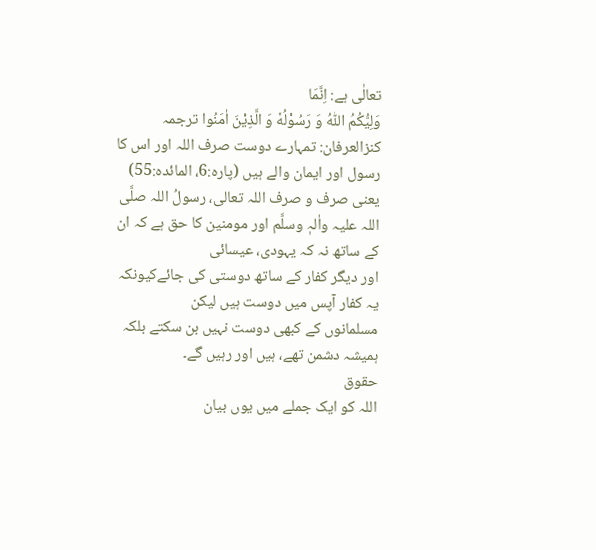تعالٰی ہے: اِنَّمَا
وَلِیُّكُمُ اللّٰهُ وَ رَسُوْلُهٗ وَ الَّذِیْنَ اٰمَنُوا ترجمہ
کنزالعرفان: تمہارے دوست صرف اللہ اور اس کا رسول اور ایمان والے ہیں (پارہ:6، المائدہ:55)
یعنی صرف و صرف اللہ تعالی، رسولُ اللہ صلَّی
اللہ علیہ واٰلہٖ وسلَّم اور مومنین کا حق ہے کہ ان کے ساتھ نہ کہ یہودی، عیسائی
اور دیگر کفار کے ساتھ دوستی کی جائےکیونکہ یہ کفار آپس میں دوست ہیں لیکن
مسلمانوں کے کبھی دوست نہیں بن سکتے بلکہ ہمیشہ دشمن تھے، ہیں اور رہیں گے۔
حقوق
اللہ کو ایک جملے میں یوں بیان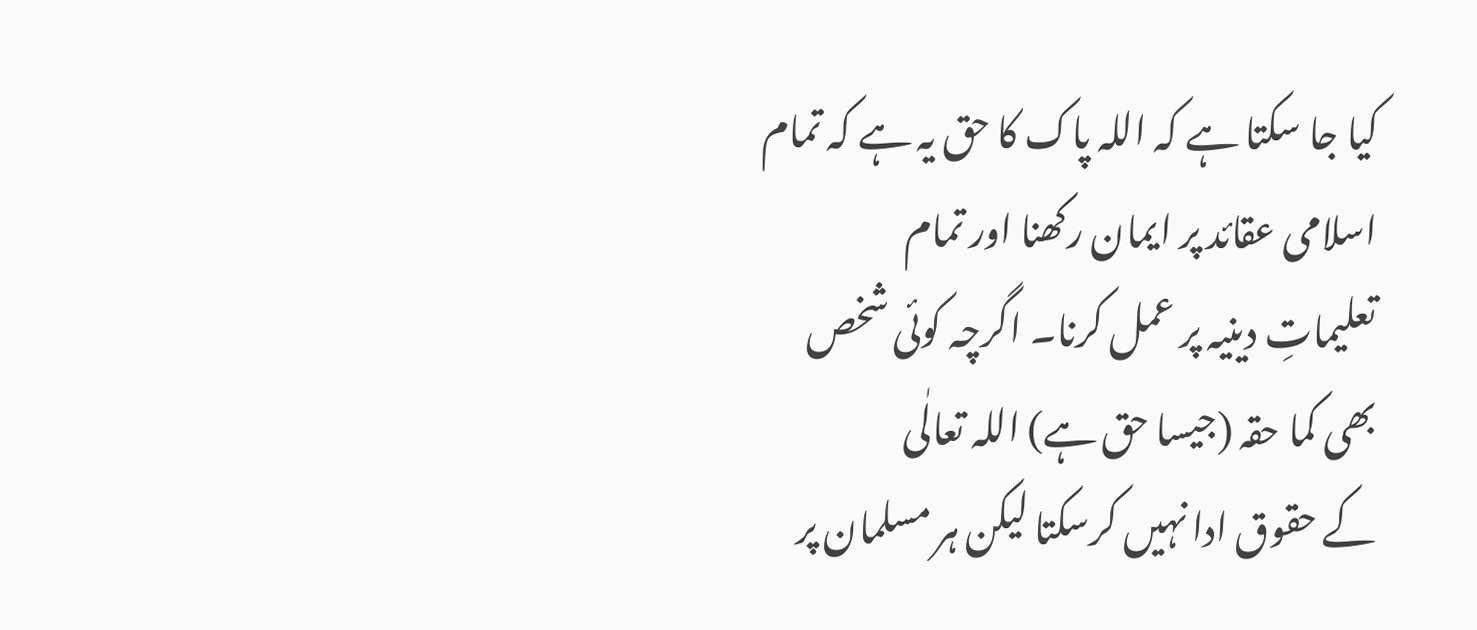کیا جا سکتا ہے کہ اللہ پاک کا حق یہ ہے کہ تمام اسلامی عقائد پر ایمان رکھنا اور تمام
تعلیماتِ دینیہ پر عمل کرنا۔ اگرچہ کوئی شخص بھی کما حقہ (جیسا حق ہے) اللہ تعالٰی
کے حقوق ادا نہیں کرسکتا لیکن ہر مسلمان پر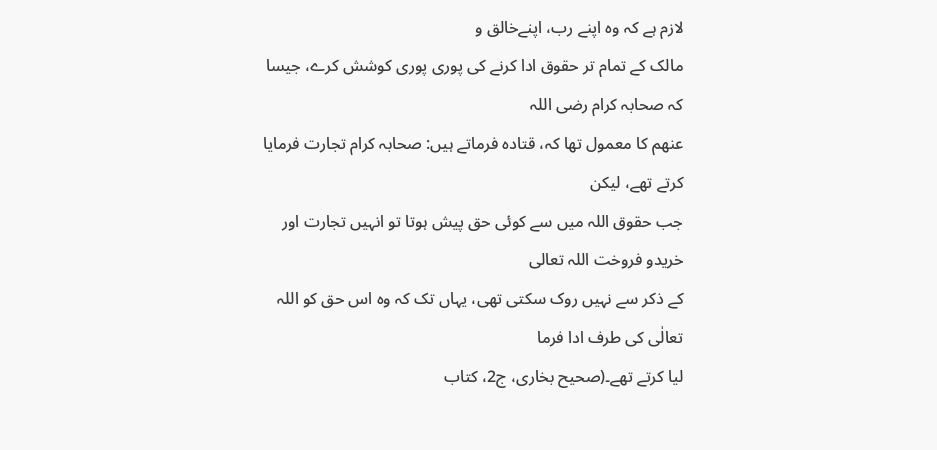لازم ہے کہ وہ اپنے رب، اپنےخالق و
مالک کے تمام تر حقوق ادا کرنے کی پوری پوری کوشش کرے، جیسا کہ صحابہ کرام رضی اللہ
عنھم کا معمول تھا کہ، قتادہ فرماتے ہیں: صحابہ کرام تجارت فرمایا کرتے تھے، لیکن
جب حقوق اللہ میں سے کوئی حق پیش ہوتا تو انہیں تجارت اور خریدو فروخت اللہ تعالی
کے ذکر سے نہیں روک سکتی تھی، یہاں تک کہ وہ اس حق کو اللہ تعالٰی کی طرف ادا فرما
لیا کرتے تھے۔(صحیح بخاری، ج2، کتاب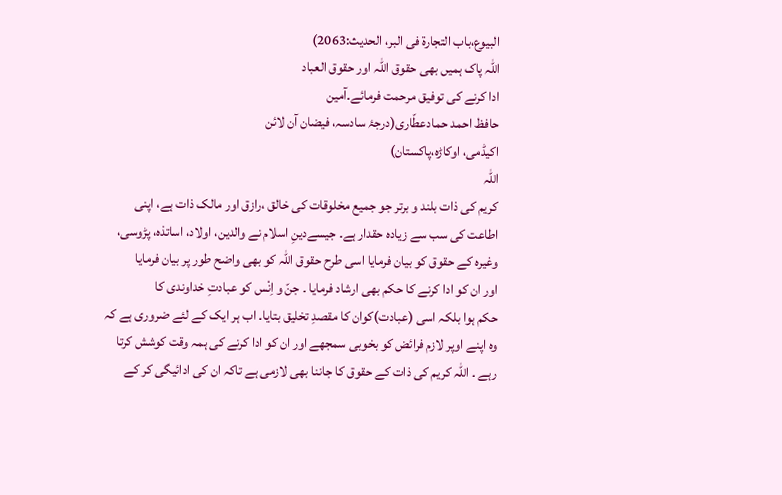البیوع،باب التجارۃ فی البر، الحدیث:2063)
اللہ پاک ہمیں بھی حقوق اللہ اور حقوق العباد
ادا کرنے کی توفیق مرحمت فرمائے۔آمین
حافظ احمد حمادعطّاری(درجۂ سادسہ، فیضان آن لائن
اکیڈمی، اوکاڑہ،پاکستان)
اللہ
کریم کی ذات بلند و برتر جو جمیع مخلوقات کی خالق ،رازق اور مالک ذات ہے، اپنی
اطاعت کی سب سے زیادہ حقدار ہے۔ جیسےدینِ اسلام نے والدین، اولاد، اساتذہ، پڑوسی،
وغیرہ کے حقوق کو بیان فرمایا اسی طرح حقوق اللہ کو بھی واضح طور پر بیان فرمایا
اور ان کو ادا کرنے کا حکم بھی ارشاد فرمایا ۔ جنّ و اِنْس کو عبادتِ خداوندی کا
حکم ہوا بلکہ اسی (عبادت)کوان کا مقصدِ تخلیق بتایا۔ اب ہر ایک کے لئے ضروری ہے کہ
وہ اپنے اوپر لازم فرائض کو بخوبی سمجھے اور ان کو ادا کرنے کی ہمہ وقت کوشش کرتا
رہے ۔ اللہ کریم کی ذات کے حقوق کا جاننا بھی لازمی ہے تاکہ ان کی ادائیگی کر کے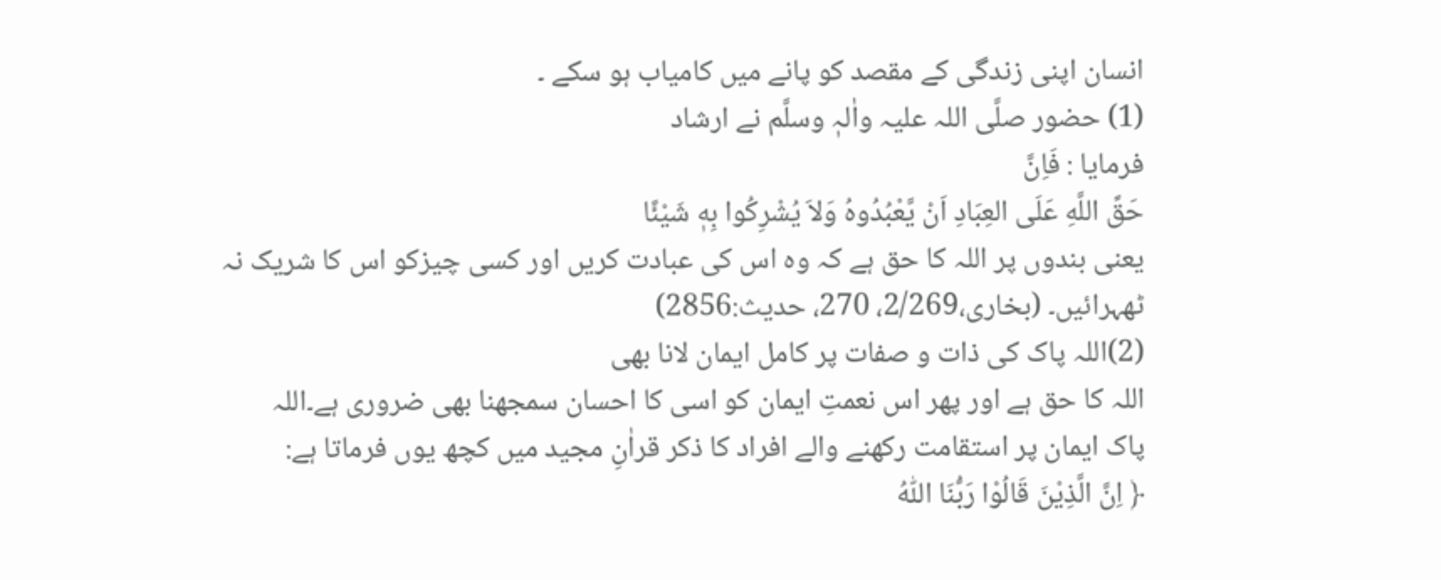انسان اپنی زندگی کے مقصد کو پانے میں کامیاب ہو سکے ۔
(1) حضور صلَّی اللہ علیہ واٰلہٖ وسلَّم نے ارشاد
فرمایا : فَاِنَّ
حَقَّ اللَّهِ عَلَى العِبَادِ اَنْ يَّعْبُدُوهُ وَلاَ يُشْرِكُوا بِهٖ شَيْئًا
یعنی بندوں پر اللہ کا حق ہے کہ وہ اس کی عبادت کریں اور کسی چیزکو اس کا شریک نہ
ٹھہرائیں۔ (بخاری،2/269، 270، حدیث:2856)
(2)اللہ پاک کی ذات و صفات پر کامل ایمان لانا بھی
اللہ کا حق ہے اور پھر اس نعمتِ ایمان کو اسی کا احسان سمجھنا بھی ضروری ہے۔اللہ
پاک ایمان پر استقامت رکھنے والے افراد کا ذکر قراٰنِ مجید میں کچھ یوں فرماتا ہے:
﴿ اِنَّ الَّذِیْنَ قَالُوْا رَبُّنَا اللّٰهُ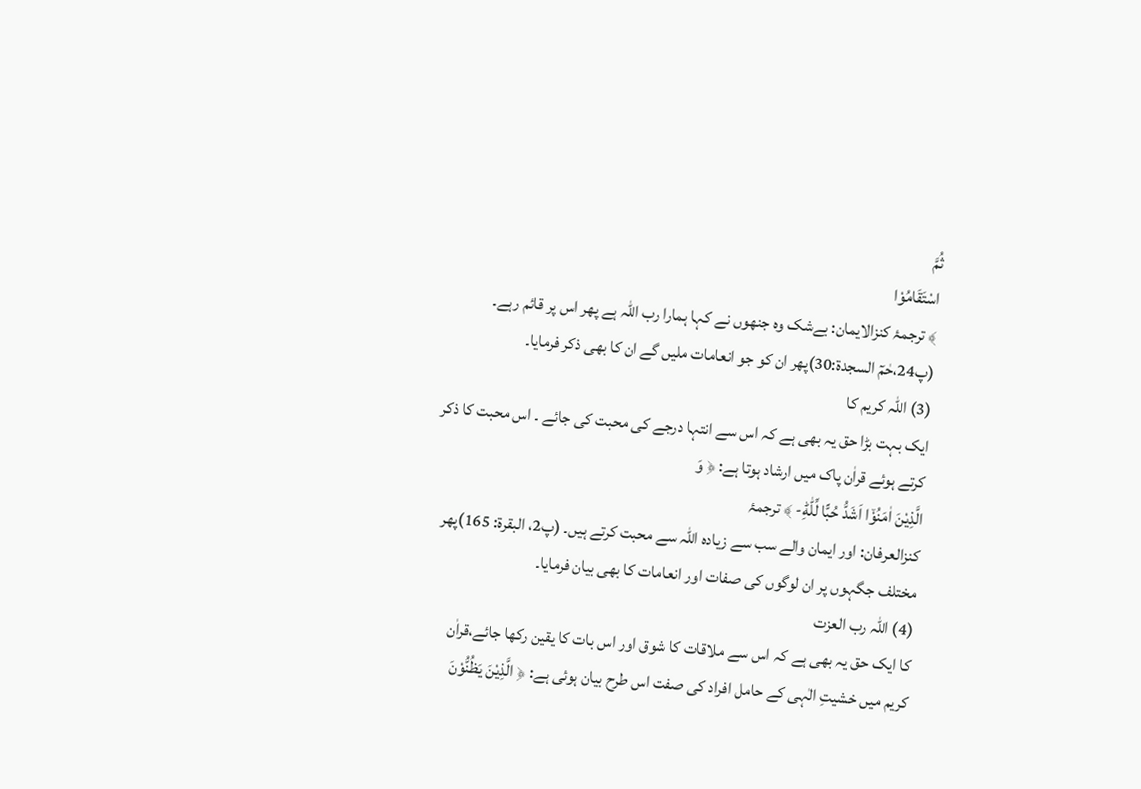ثُمَّ
اسْتَقَامُوْا
﴾ ترجمۂ کنزالایمان: بےشک وہ جنھوں نے کہا ہمارا رب اللہ ہے پھر اس پر قائم رہے۔
(پ24،حٰمٓ السجدۃ:30)پھر ان کو جو انعامات ملیں گے ان کا بھی ذکر فرمایا۔
(3) اللہ کریم کا
ایک بہت بڑا حق یہ بھی ہے کہ اس سے انتہا درجے کی محبت کی جائے ۔ اس محبت کا ذکر
کرتے ہوئے قراٰن پاک میں ارشاد ہوتا ہے: ﴿ وَ
الَّذِیْنَ اٰمَنُوْۤا اَشَدُّ حُبًّا لِّلّٰهِؕ- ﴾ ترجمۂ
کنزالعرفان: اور ایمان والے سب سے زیادہ اللہ سے محبت کرتے ہیں۔ (پ2، البقرۃ: 165)پھر
مختلف جگہوں پر ان لوگوں کی صفات اور انعامات کا بھی بیان فرمایا۔
(4) اللہ رب العزت
کا ایک حق یہ بھی ہے کہ اس سے ملاقات کا شوق اور اس بات کا یقین رکھا جائے،قراٰن
کریم میں خشیتِ الٰہی کے حامل افراد کی صفت اس طرح بیان ہوئی ہے: ﴿ الَّذِیْنَ یَظُنُّوْنَ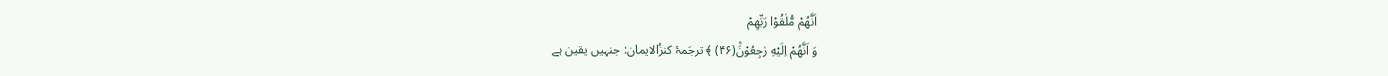اَنَّهُمْ مُّلٰقُوْا رَبِّهِمْ
وَ اَنَّهُمْ اِلَیْهِ رٰجِعُوْنَ۠(۴۶) ﴾ ترجَمۂ کنزُالایمان: جنہیں یقین ہے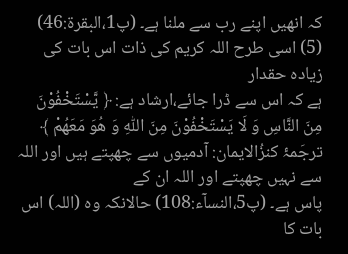کہ انھیں اپنے رب سے ملنا ہے۔ (پ1،البقرۃ:46)
(5) اسی طرح اللہ کریم کی ذات اس بات کی زیادہ حقدار
ہے کہ اس سے ڈرا جائے،ارشاد ہے: ﴿ یَّسْتَخْفُوْنَ
مِنَ النَّاسِ وَ لَا یَسْتَخْفُوْنَ مِنَ اللّٰهِ وَ هُوَ مَعَهُمْ ﴾
ترجَمۂ کنزُالایمان: آدمیوں سے چھپتے ہیں اور اللہ سے نہیں چھپتے اور اللہ ان کے
پاس ہے۔ (پ5،النسآء:108) حالانکہ وہ (اللہ) اس بات کا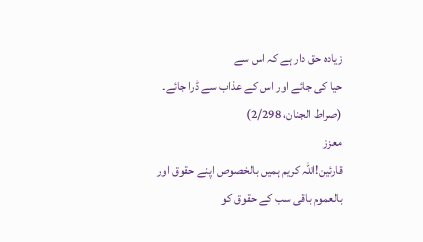زیادہ حق دار ہے کہ اس سے
حیا کی جائے اور اس کے عذاب سے ڈرا جائے۔ (صراط الجنان، 2/298)
معزز
قارئین!اللہ کریم ہمیں بالخصوص اپنے حقوق اور بالعموم باقی سب کے حقوق کو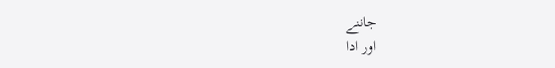جاننے
اور ادا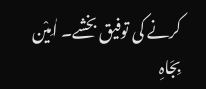کرنے کی توفیق بخشے۔ اٰمِیْن بِجَاہِ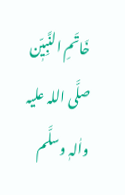خَاتَمِ النَّبِیّٖن صلَّی اللہ علیہ
واٰلہٖ وسلَّم